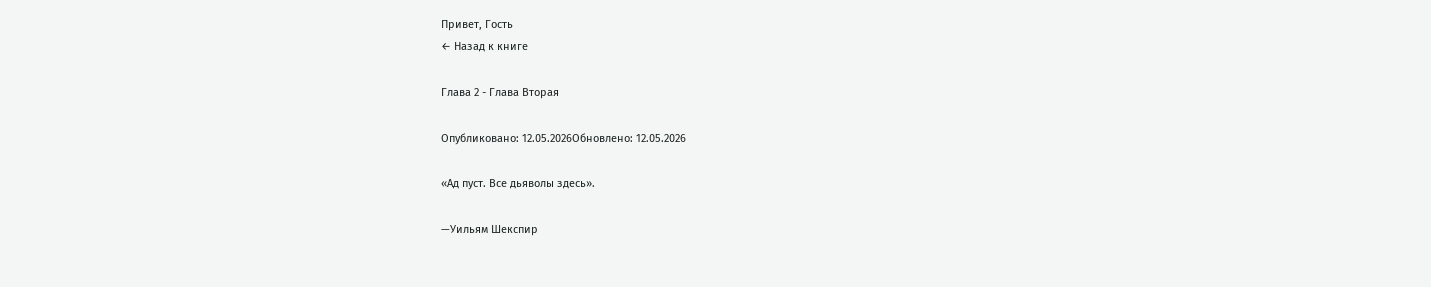Привет, Гость
← Назад к книге

Глава 2 - Глава Вторая

Опубликовано: 12.05.2026Обновлено: 12.05.2026

«Ад пуст. Все дьяволы здесь».

—Уильям Шекспир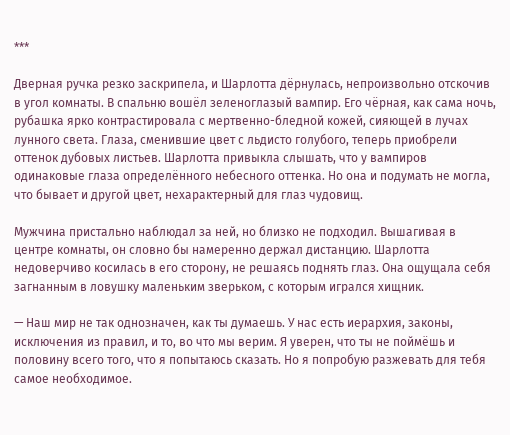***

Дверная ручка резко заскрипела, и Шарлотта дёрнулась, непроизвольно отскочив в угол комнаты. В спальню вошёл зеленоглазый вампир. Его чёрная, как сама ночь, рубашка ярко контрастировала с мертвенно-бледной кожей, сияющей в лучах лунного света. Глаза, сменившие цвет с льдисто голубого, теперь приобрели оттенок дубовых листьев. Шарлотта привыкла слышать, что у вампиров одинаковые глаза определённого небесного оттенка. Но она и подумать не могла, что бывает и другой цвет, нехарактерный для глаз чудовищ.

Мужчина пристально наблюдал за ней, но близко не подходил. Вышагивая в центре комнаты, он словно бы намеренно держал дистанцию. Шарлотта недоверчиво косилась в его сторону, не решаясь поднять глаз. Она ощущала себя загнанным в ловушку маленьким зверьком, с которым игрался хищник.

— Наш мир не так однозначен, как ты думаешь. У нас есть иерархия, законы, исключения из правил, и то, во что мы верим. Я уверен, что ты не поймёшь и половину всего того, что я попытаюсь сказать. Но я попробую разжевать для тебя самое необходимое.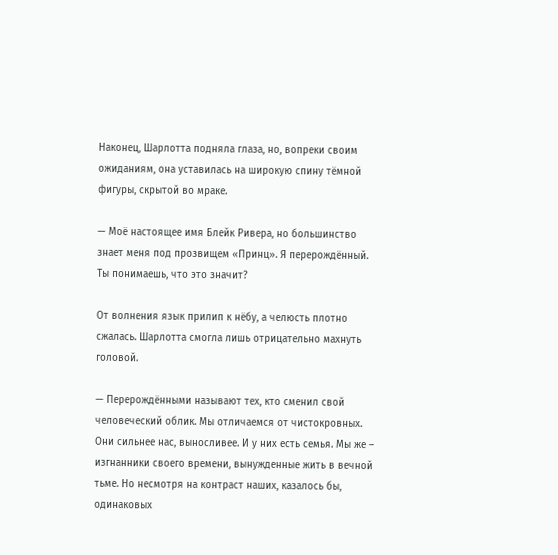Наконец, Шарлотта подняла глаза, но, вопреки своим ожиданиям, она уставилась на широкую спину тёмной фигуры, скрытой во мраке.

— Моё настоящее имя Блейк Ривера, но большинство знает меня под прозвищем «Принц». Я перерождённый. Ты понимаешь, что это значит?

От волнения язык прилип к нёбу, а челюсть плотно сжалась. Шарлотта смогла лишь отрицательно махнуть головой.

— Перерождёнными называют тех, кто сменил свой человеческий облик. Мы отличаемся от чистокровных. Они сильнее нас, выносливее. И у них есть семья. Мы же – изгнанники своего времени, вынужденные жить в вечной тьме. Но несмотря на контраст наших, казалось бы, одинаковых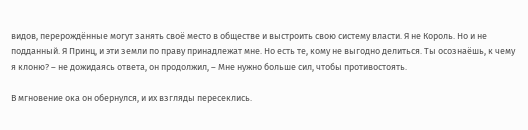видов, перерождённые могут занять своё место в обществе и выстроить свою систему власти. Я не Король. Но и не подданный. Я Принц, и эти земли по праву принадлежат мне. Но есть те, кому не выгодно делиться. Ты осознаёшь, к чему я клоню? – не дожидаясь ответа, он продолжил, – Мне нужно больше сил, чтобы противостоять.

В мгновение ока он обернулся, и их взгляды пересеклись.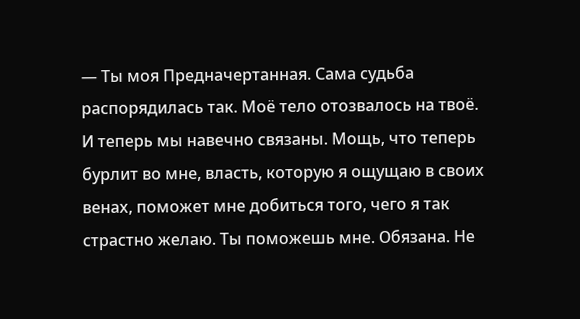— Ты моя Предначертанная. Сама судьба распорядилась так. Моё тело отозвалось на твоё. И теперь мы навечно связаны. Мощь, что теперь бурлит во мне, власть, которую я ощущаю в своих венах, поможет мне добиться того, чего я так страстно желаю. Ты поможешь мне. Обязана. Не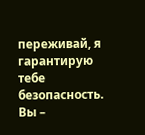переживай, я гарантирую тебе безопасность. Вы –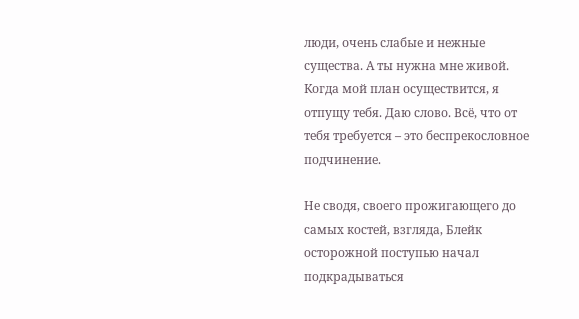люди, очень слабые и нежные существа. А ты нужна мне живой. Когда мой план осуществится, я отпущу тебя. Даю слово. Всё, что от тебя требуется – это беспрекословное подчинение.

Не сводя, своего прожигающего до самых костей, взгляда, Блейк осторожной поступью начал подкрадываться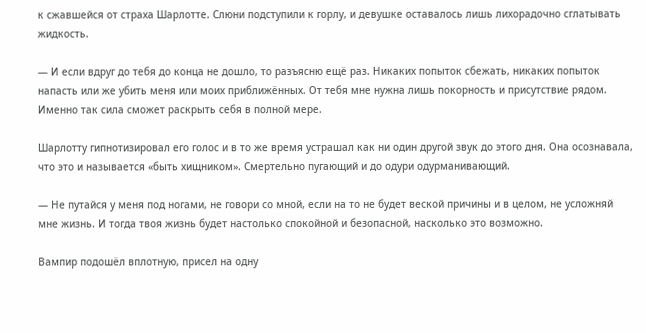к сжавшейся от страха Шарлотте. Слюни подступили к горлу, и девушке оставалось лишь лихорадочно сглатывать жидкость.

— И если вдруг до тебя до конца не дошло, то разъясню ещё раз. Никаких попыток сбежать, никаких попыток напасть или же убить меня или моих приближённых. От тебя мне нужна лишь покорность и присутствие рядом. Именно так сила сможет раскрыть себя в полной мере.

Шарлотту гипнотизировал его голос и в то же время устрашал как ни один другой звук до этого дня. Она осознавала, что это и называется «быть хищником». Смертельно пугающий и до одури одурманивающий.

— Не путайся у меня под ногами, не говори со мной, если на то не будет веской причины и в целом, не усложняй мне жизнь. И тогда твоя жизнь будет настолько спокойной и безопасной, насколько это возможно.

Вампир подошёл вплотную, присел на одну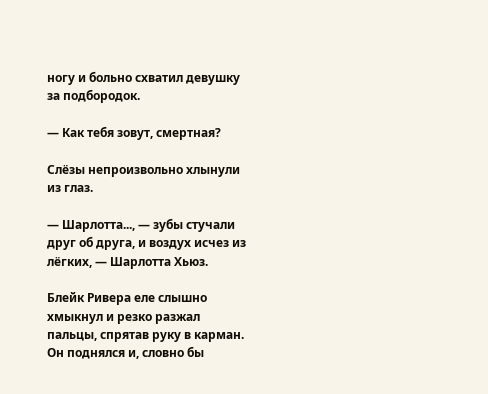ногу и больно схватил девушку за подбородок.

— Как тебя зовут, смертная?

Слёзы непроизвольно хлынули из глаз.

— Шарлотта..., — зубы стучали друг об друга, и воздух исчез из лёгких, — Шарлотта Хьюз.

Блейк Ривера еле слышно хмыкнул и резко разжал пальцы, спрятав руку в карман. Он поднялся и, словно бы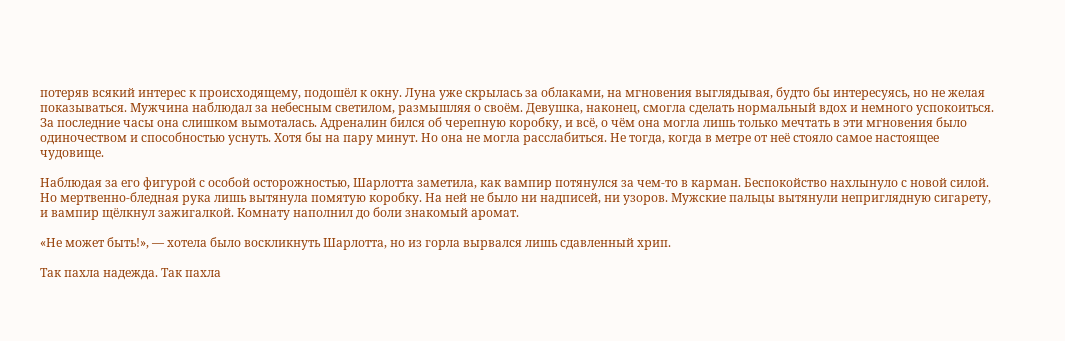потеряв всякий интерес к происходящему, подошёл к окну. Луна уже скрылась за облаками, на мгновения выглядывая, будто бы интересуясь, но не желая показываться. Мужчина наблюдал за небесным светилом, размышляя о своём. Девушка, наконец, смогла сделать нормальный вдох и немного успокоиться. За последние часы она слишком вымоталась. Адреналин бился об черепную коробку, и всё, о чём она могла лишь только мечтать в эти мгновения было одиночеством и способностью уснуть. Хотя бы на пару минут. Но она не могла расслабиться. Не тогда, когда в метре от неё стояло самое настоящее чудовище.

Наблюдая за его фигурой с особой осторожностью, Шарлотта заметила, как вампир потянулся за чем-то в карман. Беспокойство нахлынуло с новой силой. Но мертвенно-бледная рука лишь вытянула помятую коробку. На ней не было ни надписей, ни узоров. Мужские пальцы вытянули неприглядную сигарету, и вампир щёлкнул зажигалкой. Комнату наполнил до боли знакомый аромат.

«Не может быть!», — хотела было воскликнуть Шарлотта, но из горла вырвался лишь сдавленный хрип.

Так пахла надежда. Так пахла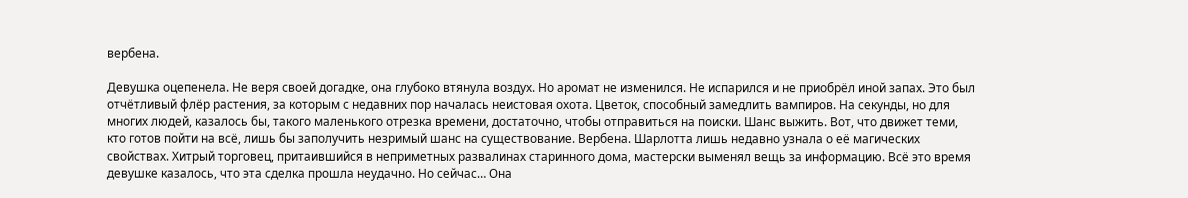вербена.

Девушка оцепенела. Не веря своей догадке, она глубоко втянула воздух. Но аромат не изменился. Не испарился и не приобрёл иной запах. Это был отчётливый флёр растения, за которым с недавних пор началась неистовая охота. Цветок, способный замедлить вампиров. На секунды, но для многих людей, казалось бы, такого маленького отрезка времени, достаточно, чтобы отправиться на поиски. Шанс выжить. Вот, что движет теми, кто готов пойти на всё, лишь бы заполучить незримый шанс на существование. Вербена. Шарлотта лишь недавно узнала о её магических свойствах. Хитрый торговец, притаившийся в неприметных развалинах старинного дома, мастерски выменял вещь за информацию. Всё это время девушке казалось, что эта сделка прошла неудачно. Но сейчас… Она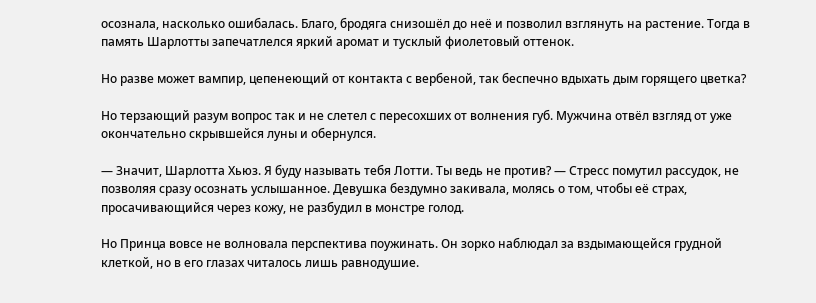осознала, насколько ошибалась. Благо, бродяга снизошёл до неё и позволил взглянуть на растение. Тогда в память Шарлотты запечатлелся яркий аромат и тусклый фиолетовый оттенок.

Но разве может вампир, цепенеющий от контакта с вербеной, так беспечно вдыхать дым горящего цветка?

Но терзающий разум вопрос так и не слетел с пересохших от волнения губ. Мужчина отвёл взгляд от уже окончательно скрывшейся луны и обернулся.

— Значит, Шарлотта Хьюз. Я буду называть тебя Лотти. Ты ведь не против? — Стресс помутил рассудок, не позволяя сразу осознать услышанное. Девушка бездумно закивала, молясь о том, чтобы её страх, просачивающийся через кожу, не разбудил в монстре голод.

Но Принца вовсе не волновала перспектива поужинать. Он зорко наблюдал за вздымающейся грудной клеткой, но в его глазах читалось лишь равнодушие.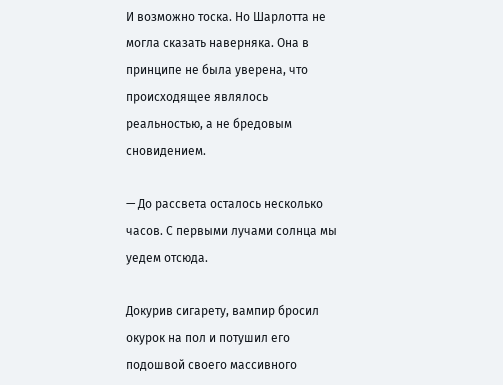И возможно тоска. Но Шарлотта не могла сказать наверняка. Она в принципе не была уверена, что происходящее являлось реальностью, а не бредовым сновидением.

— До рассвета осталось несколько часов. С первыми лучами солнца мы уедем отсюда.

Докурив сигарету, вампир бросил окурок на пол и потушил его подошвой своего массивного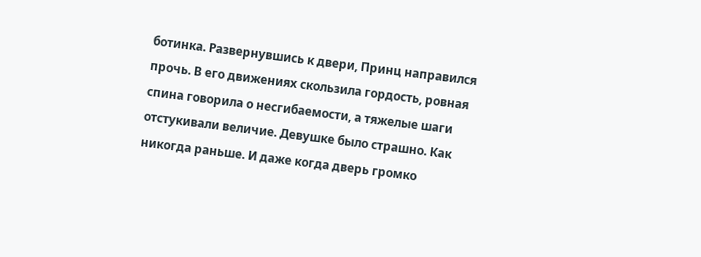ботинка. Развернувшись к двери, Принц направился прочь. В его движениях скользила гордость, ровная спина говорила о несгибаемости, а тяжелые шаги отстукивали величие. Девушке было страшно. Как никогда раньше. И даже когда дверь громко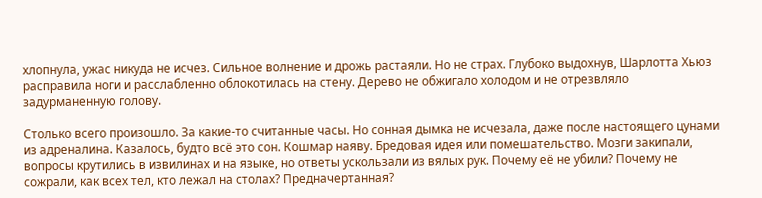хлопнула, ужас никуда не исчез. Сильное волнение и дрожь растаяли. Но не страх. Глубоко выдохнув, Шарлотта Хьюз расправила ноги и расслабленно облокотилась на стену. Дерево не обжигало холодом и не отрезвляло задурманенную голову.

Столько всего произошло. За какие-то считанные часы. Но сонная дымка не исчезала, даже после настоящего цунами из адреналина. Казалось, будто всё это сон. Кошмар наяву. Бредовая идея или помешательство. Мозги закипали, вопросы крутились в извилинах и на языке, но ответы ускользали из вялых рук. Почему её не убили? Почему не сожрали, как всех тел, кто лежал на столах? Предначертанная?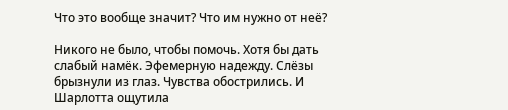Что это вообще значит? Что им нужно от неё?

Никого не было, чтобы помочь. Хотя бы дать слабый намёк. Эфемерную надежду. Слёзы брызнули из глаз. Чувства обострились. И Шарлотта ощутила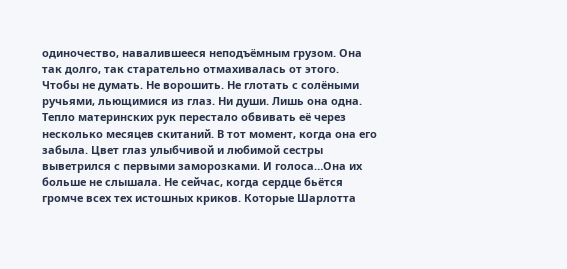одиночество, навалившееся неподъёмным грузом. Она так долго, так старательно отмахивалась от этого. Чтобы не думать. Не ворошить. Не глотать с солёными ручьями, льющимися из глаз. Ни души. Лишь она одна. Тепло материнских рук перестало обвивать её через несколько месяцев скитаний. В тот момент, когда она его забыла. Цвет глаз улыбчивой и любимой сестры выветрился с первыми заморозками. И голоса…Она их больше не слышала. Не сейчас, когда сердце бьётся громче всех тех истошных криков. Которые Шарлотта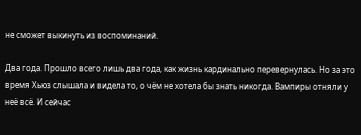не сможет выкинуть из воспоминаний.

Два года. Прошло всего лишь два года, как жизнь кардинально перевернулась. Но за это время Хьюз слышала и видела то, о чём не хотела бы знать никогда. Вампиры отняли у неё всё. И сейчас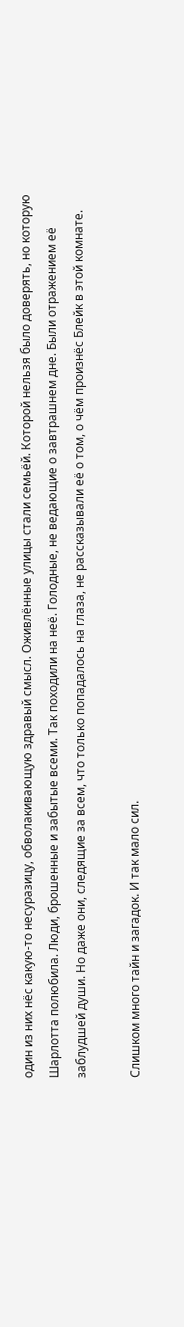один из них нёс какую-то несуразицу, обволакивающую здравый смысл. Оживлённые улицы стали семьёй. Которой нельзя было доверять, но которую Шарлотта полюбила. Люди, брошенные и забытые всеми. Так походили на неё. Голодные, не ведающие о завтрашнем дне. Были отражением её заблудшей души. Но даже они, следящие за всем, что только попадалось на глаза, не рассказывали её о том, о чём произнёс Блейк в этой комнате.

Слишком много тайн и загадок. И так мало сил.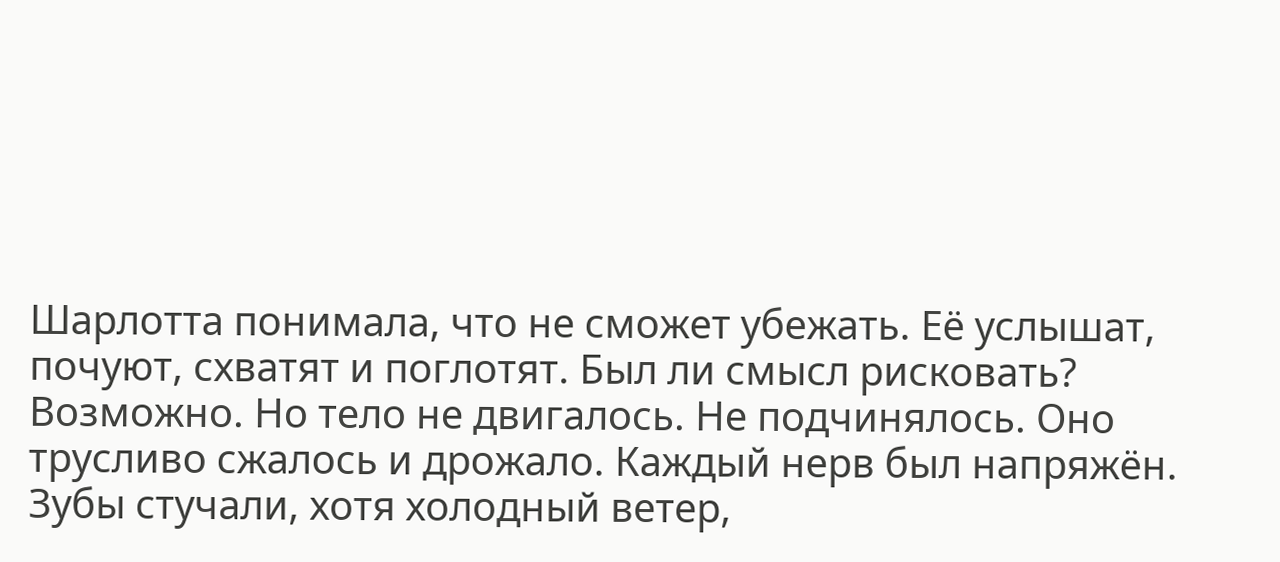Шарлотта понимала, что не сможет убежать. Её услышат, почуют, схватят и поглотят. Был ли смысл рисковать? Возможно. Но тело не двигалось. Не подчинялось. Оно трусливо сжалось и дрожало. Каждый нерв был напряжён. Зубы стучали, хотя холодный ветер,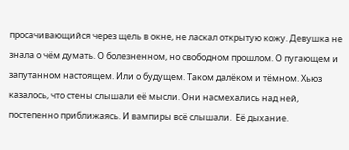просачивающийся через щель в окне, не ласкал открытую кожу. Девушка не знала о чём думать. О болезненном, но свободном прошлом. О пугающем и запутанном настоящем. Или о будущем. Таком далёком и тёмном. Хьюз казалось, что стены слышали её мысли. Они насмехались над ней, постепенно приближаясь. И вампиры всё слышали.  Её дыхание.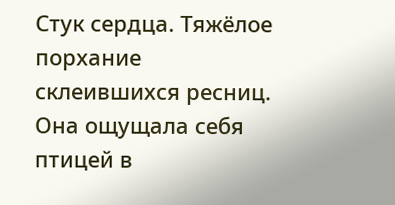Стук сердца. Тяжёлое порхание склеившихся ресниц. Она ощущала себя птицей в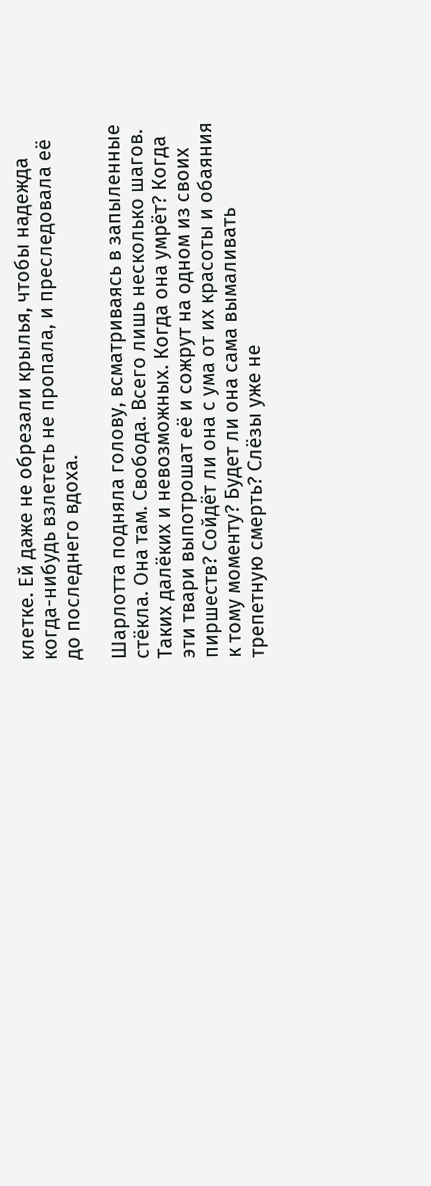клетке. Ей даже не обрезали крылья, чтобы надежда когда-нибудь взлететь не пропала, и преследовала её до последнего вдоха.

Шарлотта подняла голову, всматриваясь в запыленные стёкла. Она там. Свобода. Всего лишь несколько шагов. Таких далёких и невозможных. Когда она умрёт? Когда эти твари выпотрошат её и сожрут на одном из своих пиршеств? Сойдёт ли она с ума от их красоты и обаяния к тому моменту? Будет ли она сама вымаливать трепетную смерть? Слёзы уже не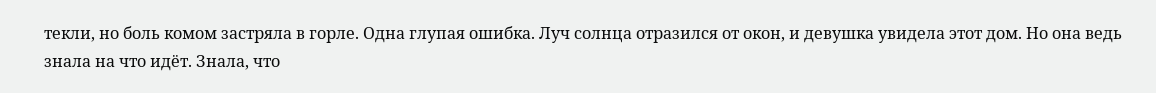текли, но боль комом застряла в горле. Одна глупая ошибка. Луч солнца отразился от окон, и девушка увидела этот дом. Но она ведь знала на что идёт. Знала, что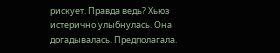рискует. Правда ведь? Хьюз истерично улыбнулась. Она догадывалась. Предполагала.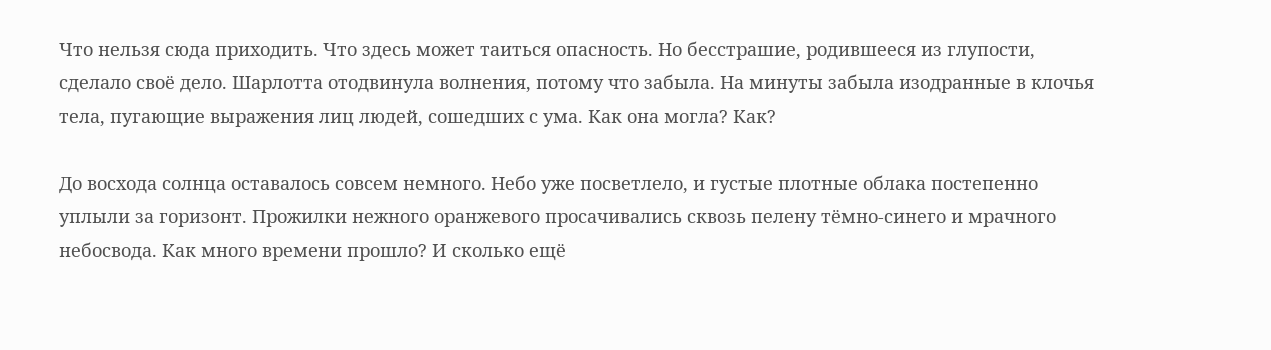Что нельзя сюда приходить. Что здесь может таиться опасность. Но бесстрашие, родившееся из глупости, сделало своё дело. Шарлотта отодвинула волнения, потому что забыла. На минуты забыла изодранные в клочья тела, пугающие выражения лиц людей, сошедших с ума. Как она могла? Как?

До восхода солнца оставалось совсем немного. Небо уже посветлело, и густые плотные облака постепенно уплыли за горизонт. Прожилки нежного оранжевого просачивались сквозь пелену тёмно-синего и мрачного небосвода. Как много времени прошло? И сколько ещё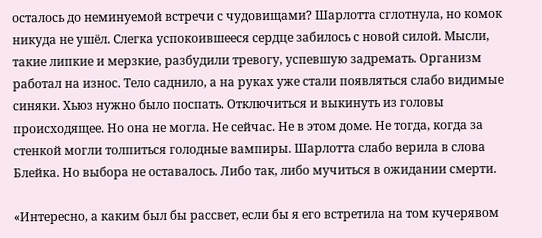осталось до неминуемой встречи с чудовищами? Шарлотта сглотнула, но комок никуда не ушёл. Слегка успокоившееся сердце забилось с новой силой. Мысли, такие липкие и мерзкие, разбудили тревогу, успевшую задремать. Организм работал на износ. Тело саднило, а на руках уже стали появляться слабо видимые синяки. Хьюз нужно было поспать. Отключиться и выкинуть из головы происходящее. Но она не могла. Не сейчас. Не в этом доме. Не тогда, когда за стенкой могли толпиться голодные вампиры. Шарлотта слабо верила в слова Блейка. Но выбора не оставалось. Либо так, либо мучиться в ожидании смерти.

«Интересно, а каким был бы рассвет, если бы я его встретила на том кучерявом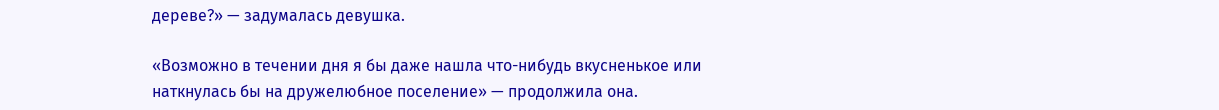дереве?» — задумалась девушка.

«Возможно в течении дня я бы даже нашла что-нибудь вкусненькое или наткнулась бы на дружелюбное поселение» — продолжила она.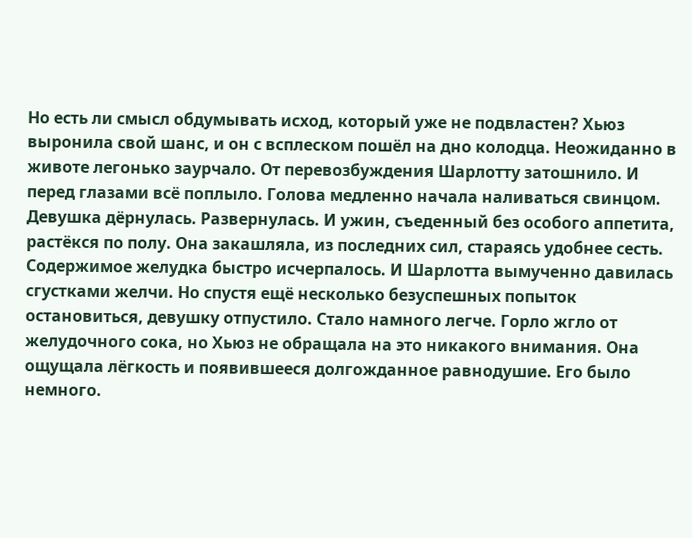Но есть ли смысл обдумывать исход, который уже не подвластен? Хьюз выронила свой шанс, и он с всплеском пошёл на дно колодца. Неожиданно в животе легонько заурчало. От перевозбуждения Шарлотту затошнило. И перед глазами всё поплыло. Голова медленно начала наливаться свинцом. Девушка дёрнулась. Развернулась. И ужин, съеденный без особого аппетита, растёкся по полу. Она закашляла, из последних сил, стараясь удобнее сесть. Содержимое желудка быстро исчерпалось. И Шарлотта вымученно давилась сгустками желчи. Но спустя ещё несколько безуспешных попыток остановиться, девушку отпустило. Стало намного легче. Горло жгло от желудочного сока, но Хьюз не обращала на это никакого внимания. Она ощущала лёгкость и появившееся долгожданное равнодушие. Его было немного.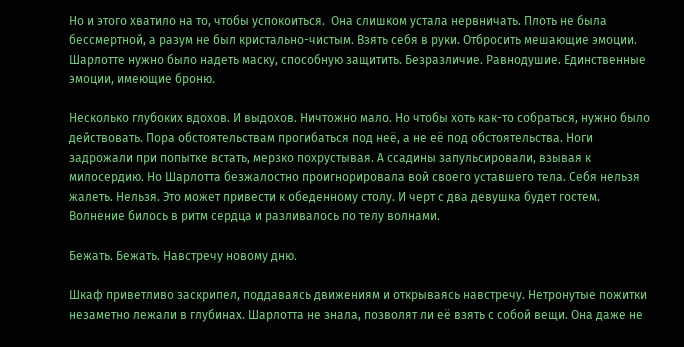Но и этого хватило на то, чтобы успокоиться.  Она слишком устала нервничать. Плоть не была бессмертной, а разум не был кристально-чистым. Взять себя в руки. Отбросить мешающие эмоции. Шарлотте нужно было надеть маску, способную защитить. Безразличие. Равнодушие. Единственные эмоции, имеющие броню.

Несколько глубоких вдохов. И выдохов. Ничтожно мало. Но чтобы хоть как-то собраться, нужно было действовать. Пора обстоятельствам прогибаться под неё, а не её под обстоятельства. Ноги задрожали при попытке встать, мерзко похрустывая. А ссадины запульсировали, взывая к милосердию. Но Шарлотта безжалостно проигнорировала вой своего уставшего тела. Себя нельзя жалеть. Нельзя. Это может привести к обеденному столу. И черт с два девушка будет гостем. Волнение билось в ритм сердца и разливалось по телу волнами.

Бежать. Бежать. Навстречу новому дню.

Шкаф приветливо заскрипел, поддаваясь движениям и открываясь навстречу. Нетронутые пожитки незаметно лежали в глубинах. Шарлотта не знала, позволят ли её взять с собой вещи. Она даже не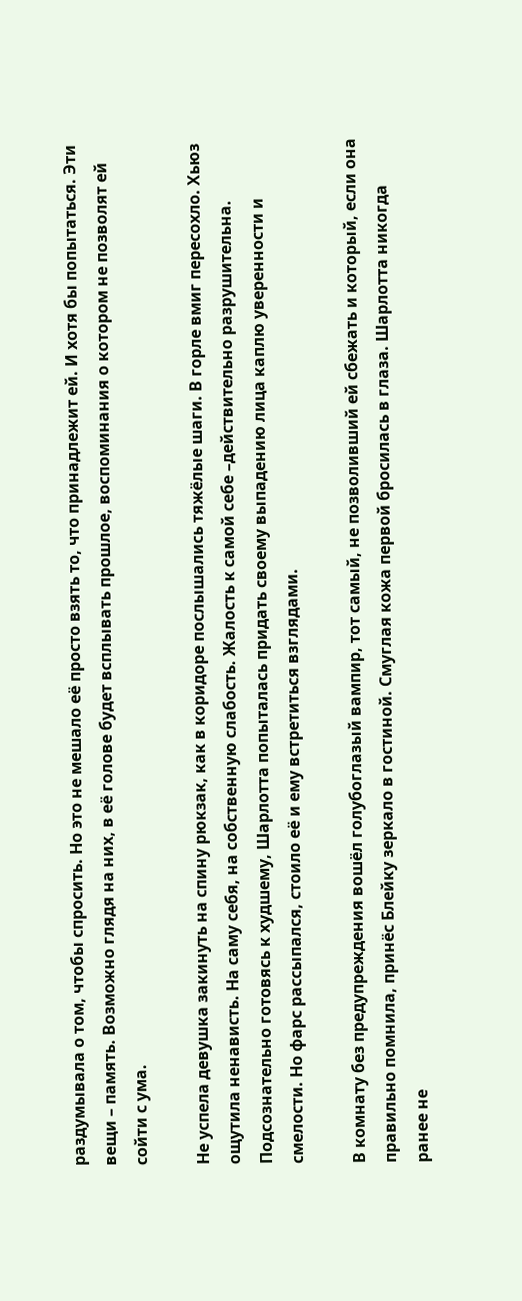раздумывала о том, чтобы спросить. Но это не мешало её просто взять то, что принадлежит ей. И хотя бы попытаться. Эти вещи – память. Возможно глядя на них, в её голове будет всплывать прошлое, воспоминания о котором не позволят ей сойти с ума.

Не успела девушка закинуть на спину рюкзак, как в коридоре послышались тяжёлые шаги. В горле вмиг пересохло. Хьюз ощутила ненависть. На саму себя, на собственную слабость. Жалость к самой себе –действительно разрушительна. Подсознательно готовясь к худшему, Шарлотта попыталась придать своему выпадению лица каплю уверенности и смелости. Но фарс рассыпался, стоило её и ему встретиться взглядами.

В комнату без предупреждения вошёл голубоглазый вампир, тот самый, не позволивший ей сбежать и который, если она правильно помнила, принёс Блейку зеркало в гостиной. Смуглая кожа первой бросилась в глаза. Шарлотта никогда ранее не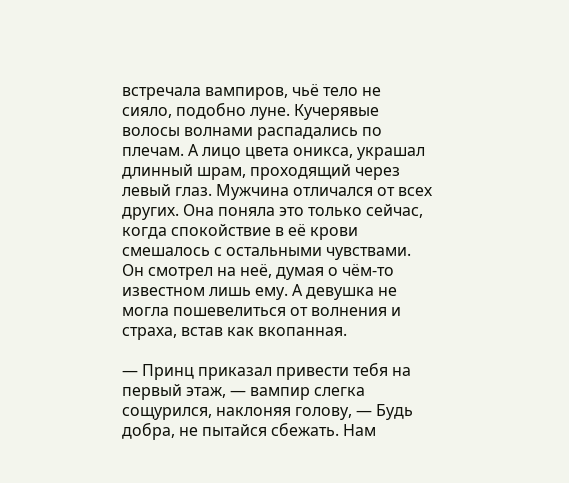встречала вампиров, чьё тело не сияло, подобно луне. Кучерявые волосы волнами распадались по плечам. А лицо цвета оникса, украшал длинный шрам, проходящий через левый глаз. Мужчина отличался от всех других. Она поняла это только сейчас, когда спокойствие в её крови смешалось с остальными чувствами. Он смотрел на неё, думая о чём-то известном лишь ему. А девушка не могла пошевелиться от волнения и страха, встав как вкопанная.

— Принц приказал привести тебя на первый этаж, — вампир слегка сощурился, наклоняя голову, — Будь добра, не пытайся сбежать. Нам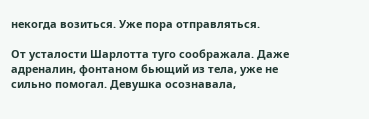некогда возиться. Уже пора отправляться.

От усталости Шарлотта туго соображала. Даже адреналин, фонтаном бьющий из тела, уже не сильно помогал. Девушка осознавала,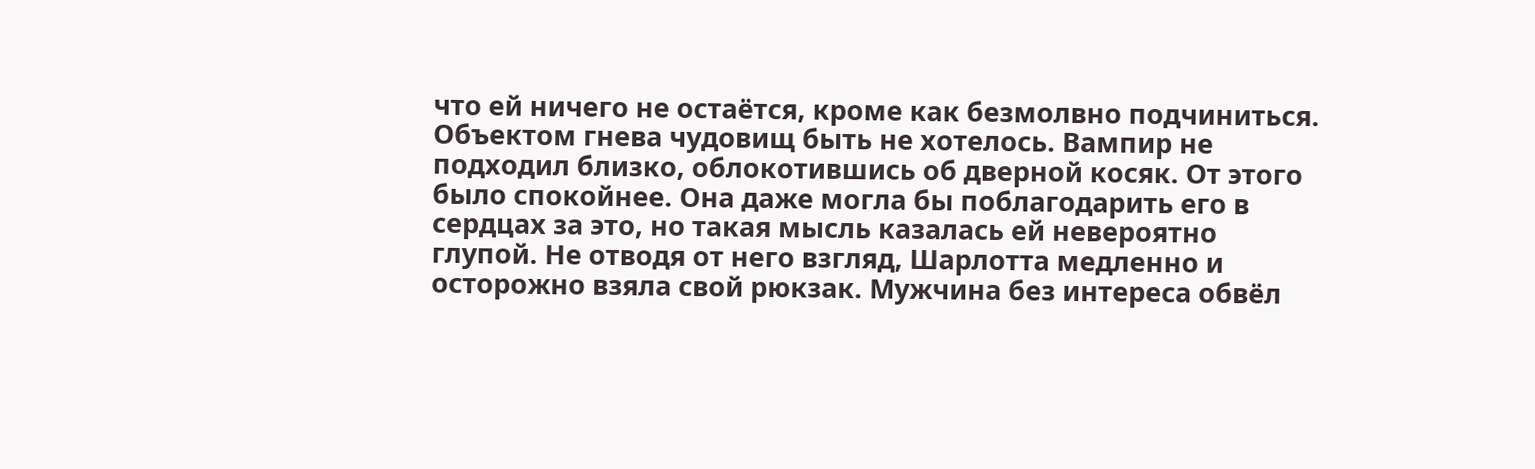что ей ничего не остаётся, кроме как безмолвно подчиниться. Объектом гнева чудовищ быть не хотелось. Вампир не подходил близко, облокотившись об дверной косяк. От этого было спокойнее. Она даже могла бы поблагодарить его в сердцах за это, но такая мысль казалась ей невероятно глупой. Не отводя от него взгляд, Шарлотта медленно и осторожно взяла свой рюкзак. Мужчина без интереса обвёл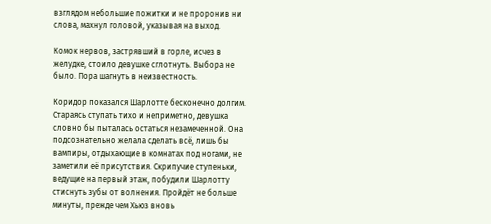взглядом небольшие пожитки и не проронив ни слова, махнул головой, указывая на выход.

Комок нервов, застрявший в горле, исчез в желудке, стоило девушке сглотнуть. Выбора не было. Пора шагнуть в неизвестность.

Коридор показался Шарлотте бесконечно долгим. Стараясь ступать тихо и неприметно, девушка словно бы пыталась остаться незамеченной. Она подсознательно желала сделать всё, лишь бы вампиры, отдыхающие в комнатах под ногами, не заметили её присутствия. Скрипучие ступеньки, ведущие на первый этаж, побудили Шарлотту стиснуть зубы от волнения. Пройдёт не больше минуты, прежде чем Хьюз вновь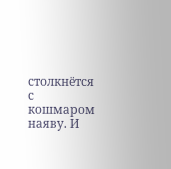столкнётся с кошмаром наяву. И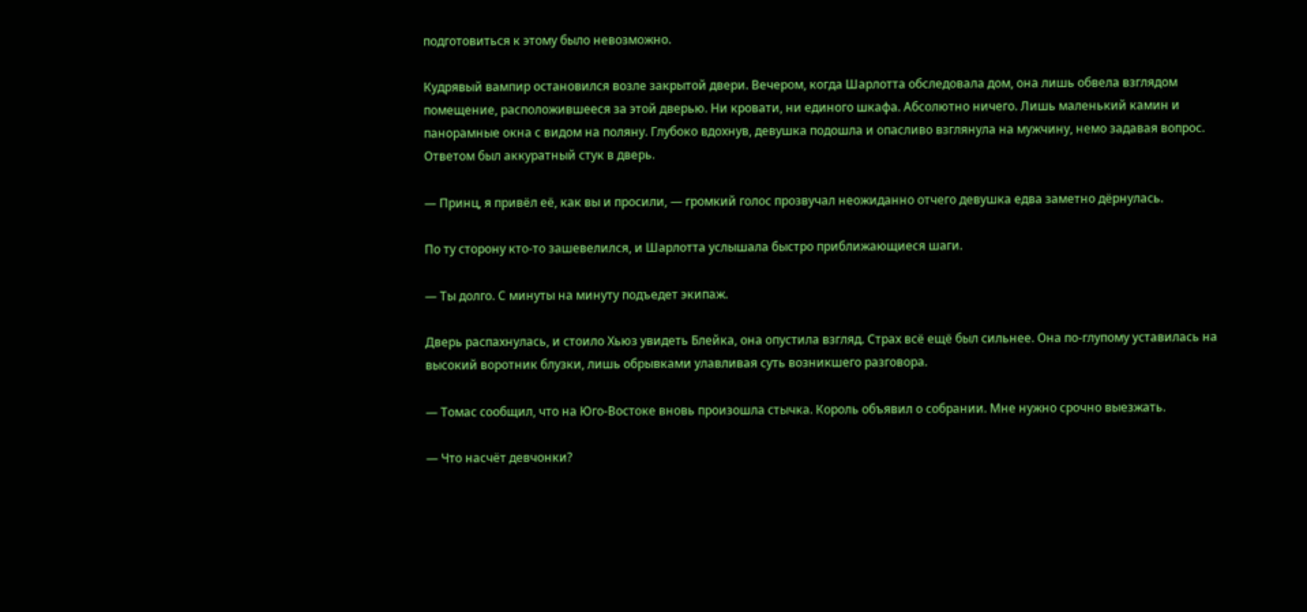подготовиться к этому было невозможно.

Кудрявый вампир остановился возле закрытой двери. Вечером, когда Шарлотта обследовала дом, она лишь обвела взглядом помещение, расположившееся за этой дверью. Ни кровати, ни единого шкафа. Абсолютно ничего. Лишь маленький камин и панорамные окна с видом на поляну. Глубоко вдохнув, девушка подошла и опасливо взглянула на мужчину, немо задавая вопрос. Ответом был аккуратный стук в дверь.

— Принц, я привёл её, как вы и просили, — громкий голос прозвучал неожиданно отчего девушка едва заметно дёрнулась.

По ту сторону кто-то зашевелился, и Шарлотта услышала быстро приближающиеся шаги.

— Ты долго. С минуты на минуту подъедет экипаж.

Дверь распахнулась, и стоило Хьюз увидеть Блейка, она опустила взгляд. Страх всё ещё был сильнее. Она по-глупому уставилась на высокий воротник блузки, лишь обрывками улавливая суть возникшего разговора.

— Томас сообщил, что на Юго-Востоке вновь произошла стычка. Король объявил о собрании. Мне нужно срочно выезжать.

— Что насчёт девчонки?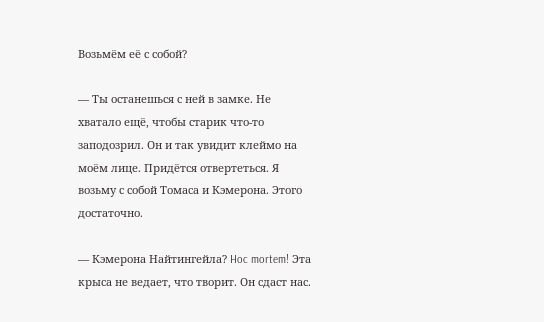Возьмём её с собой?

— Ты останешься с ней в замке. Не хватало ещё, чтобы старик что-то заподозрил. Он и так увидит клеймо на моём лице. Придётся отвертеться. Я возьму с собой Томаса и Кэмерона. Этого достаточно.

— Кэмерона Найтингейла? Hoc mortem! Эта крыса не ведает, что творит. Он сдаст нас.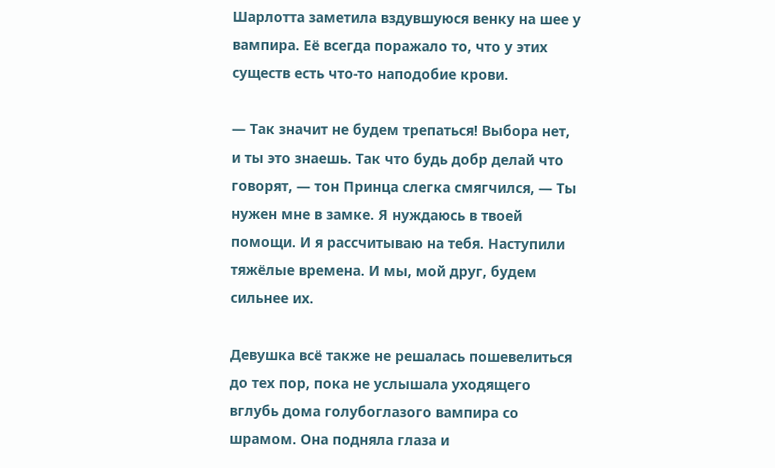Шарлотта заметила вздувшуюся венку на шее у вампира. Её всегда поражало то, что у этих существ есть что-то наподобие крови.

— Так значит не будем трепаться! Выбора нет, и ты это знаешь. Так что будь добр делай что говорят, — тон Принца слегка смягчился, — Ты нужен мне в замке. Я нуждаюсь в твоей помощи. И я рассчитываю на тебя. Наступили тяжёлые времена. И мы, мой друг, будем сильнее их.

Девушка всё также не решалась пошевелиться до тех пор, пока не услышала уходящего вглубь дома голубоглазого вампира со шрамом. Она подняла глаза и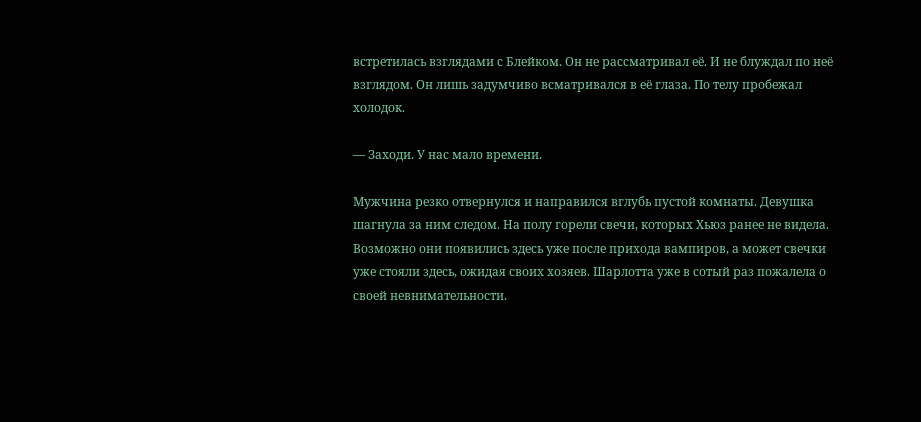встретилась взглядами с Блейком. Он не рассматривал её. И не блуждал по неё взглядом. Он лишь задумчиво всматривался в её глаза. По телу пробежал холодок.

— Заходи. У нас мало времени.

Мужчина резко отвернулся и направился вглубь пустой комнаты. Девушка шагнула за ним следом. На полу горели свечи, которых Хьюз ранее не видела. Возможно они появились здесь уже после прихода вампиров, а может свечки уже стояли здесь, ожидая своих хозяев. Шарлотта уже в сотый раз пожалела о своей невнимательности.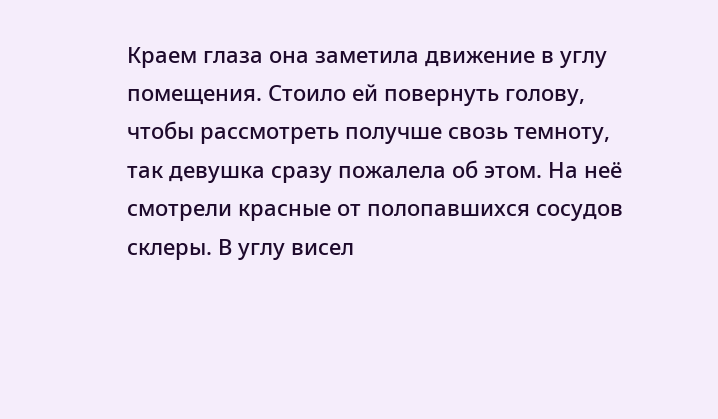Краем глаза она заметила движение в углу помещения. Стоило ей повернуть голову, чтобы рассмотреть получше свозь темноту, так девушка сразу пожалела об этом. На неё смотрели красные от полопавшихся сосудов склеры. В углу висел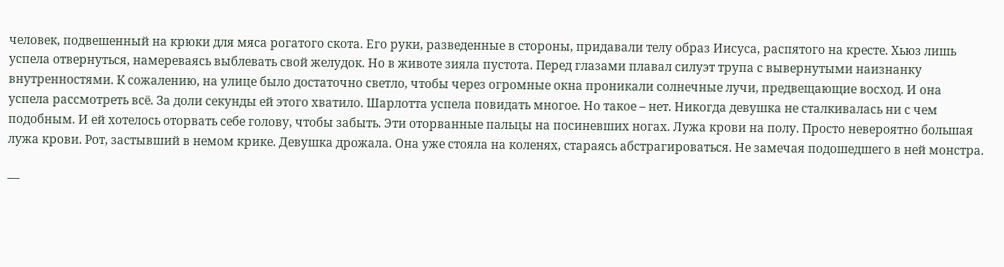человек, подвешенный на крюки для мяса рогатого скота. Его руки, разведенные в стороны, придавали телу образ Иисуса, распятого на кресте. Хьюз лишь успела отвернуться, намереваясь выблевать свой желудок. Но в животе зияла пустота. Перед глазами плавал силуэт трупа с вывернутыми наизнанку внутренностями. К сожалению, на улице было достаточно светло, чтобы через огромные окна проникали солнечные лучи, предвещающие восход. И она успела рассмотреть всё. За доли секунды ей этого хватило. Шарлотта успела повидать многое. Но такое – нет. Никогда девушка не сталкивалась ни с чем подобным. И ей хотелось оторвать себе голову, чтобы забыть. Эти оторванные пальцы на посиневших ногах. Лужа крови на полу. Просто невероятно большая лужа крови. Рот, застывший в немом крике. Девушка дрожала. Она уже стояла на коленях, стараясь абстрагироваться. Не замечая подошедшего в ней монстра.

—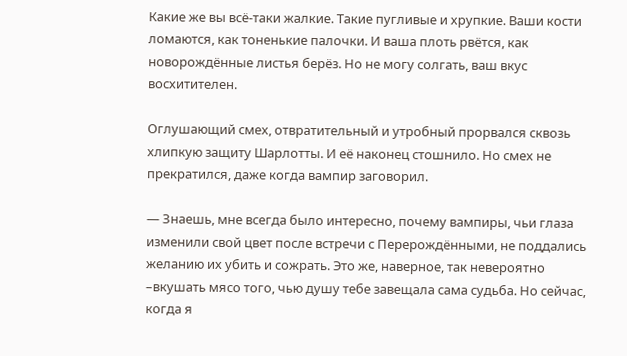Какие же вы всё-таки жалкие. Такие пугливые и хрупкие. Ваши кости ломаются, как тоненькие палочки. И ваша плоть рвётся, как новорождённые листья берёз. Но не могу солгать, ваш вкус восхитителен.

Оглушающий смех, отвратительный и утробный прорвался сквозь хлипкую защиту Шарлотты. И её наконец стошнило. Но смех не прекратился, даже когда вампир заговорил.

— Знаешь, мне всегда было интересно, почему вампиры, чьи глаза изменили свой цвет после встречи с Перерождёнными, не поддались желанию их убить и сожрать. Это же, наверное, так невероятно –вкушать мясо того, чью душу тебе завещала сама судьба. Но сейчас, когда я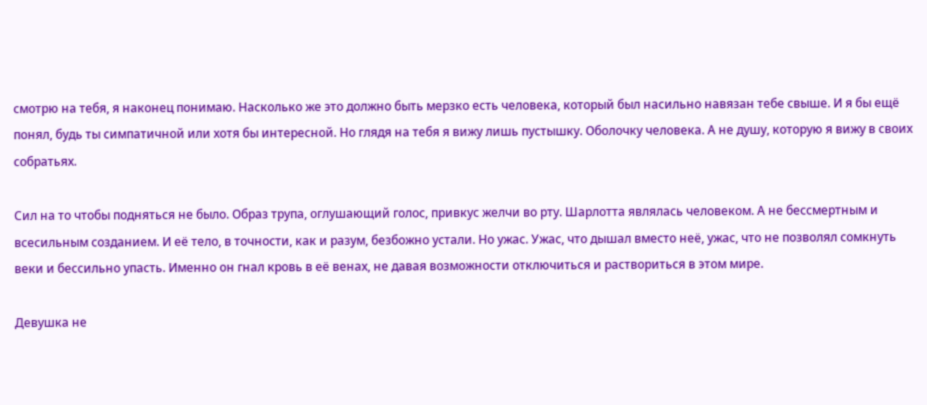смотрю на тебя, я наконец понимаю. Насколько же это должно быть мерзко есть человека, который был насильно навязан тебе свыше. И я бы ещё понял, будь ты симпатичной или хотя бы интересной. Но глядя на тебя я вижу лишь пустышку. Оболочку человека. А не душу, которую я вижу в своих собратьях.

Сил на то чтобы подняться не было. Образ трупа, оглушающий голос, привкус желчи во рту. Шарлотта являлась человеком. А не бессмертным и всесильным созданием. И её тело, в точности, как и разум, безбожно устали. Но ужас. Ужас, что дышал вместо неё, ужас, что не позволял сомкнуть веки и бессильно упасть. Именно он гнал кровь в её венах, не давая возможности отключиться и раствориться в этом мире.

Девушка не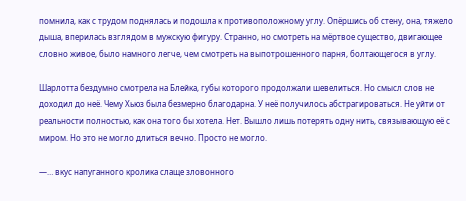помнила, как с трудом поднялась и подошла к противоположному углу. Опёршись об стену, она, тяжело дыша, вперилась взглядом в мужскую фигуру. Странно, но смотреть на мёртвое существо, двигающее словно живое, было намного легче, чем смотреть на выпотрошенного парня, болтающегося в углу.

Шарлотта бездумно смотрела на Блейка, губы которого продолжали шевелиться. Но смысл слов не доходил до неё. Чему Хьюз была безмерно благодарна. У неё получилось абстрагироваться. Не уйти от реальности полностью, как она того бы хотела. Нет. Вышло лишь потерять одну нить, связывающую её с миром. Но это не могло длиться вечно. Просто не могло.

—… вкус напуганного кролика слаще зловонного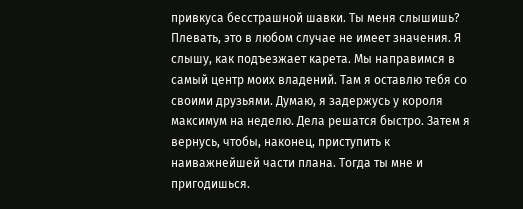привкуса бесстрашной шавки. Ты меня слышишь? Плевать, это в любом случае не имеет значения. Я слышу, как подъезжает карета. Мы направимся в самый центр моих владений. Там я оставлю тебя со своими друзьями. Думаю, я задержусь у короля максимум на неделю. Дела решатся быстро. Затем я вернусь, чтобы, наконец, приступить к наиважнейшей части плана. Тогда ты мне и пригодишься.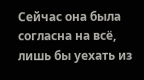Сейчас она была согласна на всё, лишь бы уехать из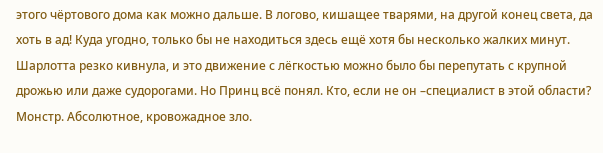этого чёртового дома как можно дальше. В логово, кишащее тварями, на другой конец света, да хоть в ад! Куда угодно, только бы не находиться здесь ещё хотя бы несколько жалких минут. Шарлотта резко кивнула, и это движение с лёгкостью можно было бы перепутать с крупной дрожью или даже судорогами. Но Принц всё понял. Кто, если не он –специалист в этой области? Монстр. Абсолютное, кровожадное зло.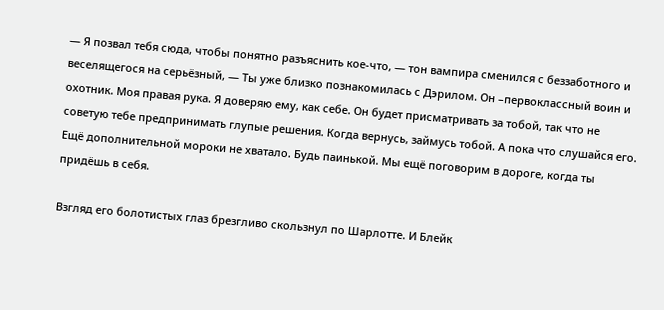— Я позвал тебя сюда, чтобы понятно разъяснить кое-что, — тон вампира сменился с беззаботного и веселящегося на серьёзный, — Ты уже близко познакомилась с Дэрилом. Он –первоклассный воин и охотник. Моя правая рука. Я доверяю ему, как себе. Он будет присматривать за тобой, так что не советую тебе предпринимать глупые решения. Когда вернусь, займусь тобой. А пока что слушайся его. Ещё дополнительной мороки не хватало. Будь паинькой. Мы ещё поговорим в дороге, когда ты придёшь в себя.

Взгляд его болотистых глаз брезгливо скользнул по Шарлотте. И Блейк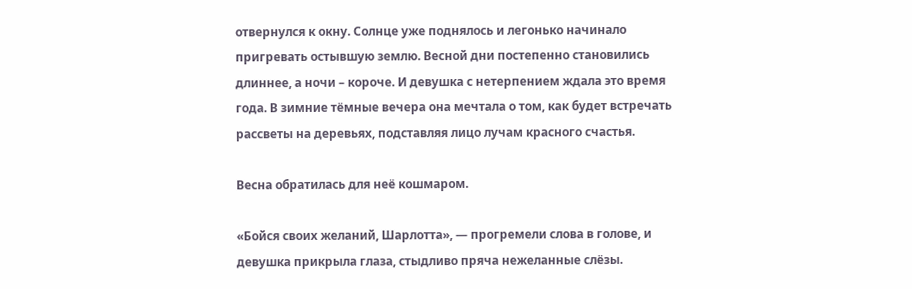отвернулся к окну. Солнце уже поднялось и легонько начинало пригревать остывшую землю. Весной дни постепенно становились длиннее, а ночи – короче. И девушка с нетерпением ждала это время года. В зимние тёмные вечера она мечтала о том, как будет встречать рассветы на деревьях, подставляя лицо лучам красного счастья.

Весна обратилась для неё кошмаром.

«Бойся своих желаний, Шарлотта», — прогремели слова в голове, и девушка прикрыла глаза, стыдливо пряча нежеланные слёзы.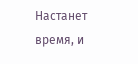Настанет время, и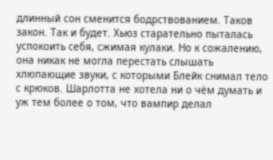длинный сон сменится бодрствованием. Таков закон. Так и будет. Хьюз старательно пыталась успокоить себя, сжимая кулаки. Но к сожалению, она никак не могла перестать слышать хлюпающие звуки, с которыми Блейк снимал тело с крюков. Шарлотта не хотела ни о чём думать и уж тем более о том, что вампир делал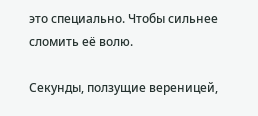это специально. Чтобы сильнее сломить её волю.

Секунды, ползущие вереницей,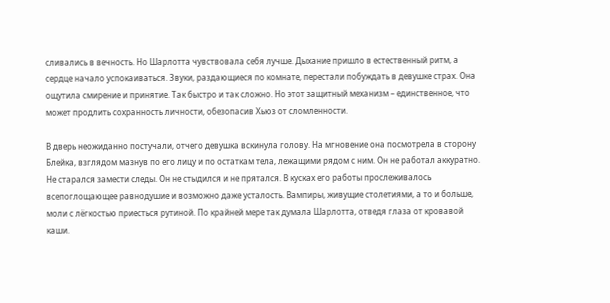сливались в вечность. Но Шарлотта чувствовала себя лучше. Дыхание пришло в естественный ритм, а сердце начало успокаиваться. Звуки, раздающиеся по комнате, перестали побуждать в девушке страх. Она ощутила смирение и принятие. Так быстро и так сложно. Но этот защитный механизм – единственное, что может продлить сохранность личности, обезопасив Хьюз от сломленности.

В дверь неожиданно постучали, отчего девушка вскинула голову. На мгновение она посмотрела в сторону Блейка, взглядом мазнув по его лицу и по остаткам тела, лежащими рядом с ним. Он не работал аккуратно. Не старался замести следы. Он не стыдился и не прятался. В кусках его работы прослеживалось всепоглощающее равнодушие и возможно даже усталость. Вампиры, живущие столетиями, а то и больше, моли с лёгкостью приесться рутиной. По крайней мере так думала Шарлотта, отведя глаза от кровавой каши.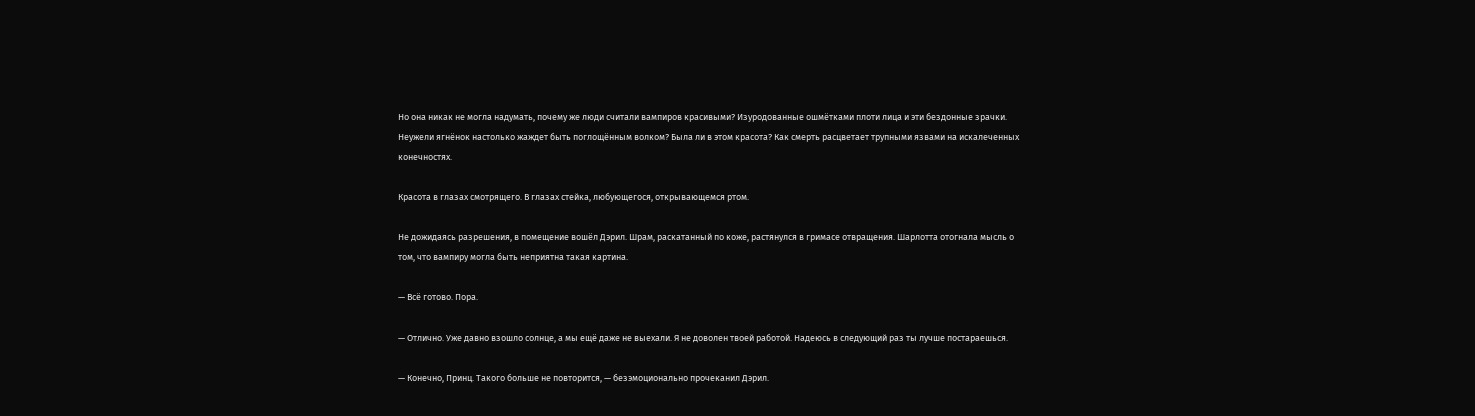Но она никак не могла надумать, почему же люди считали вампиров красивыми? Изуродованные ошмётками плоти лица и эти бездонные зрачки. Неужели ягнёнок настолько жаждет быть поглощённым волком? Была ли в этом красота? Как смерть расцветает трупными язвами на искалеченных конечностях.

Красота в глазах смотрящего. В глазах стейка, любующегося, открывающемся ртом.

Не дожидаясь разрешения, в помещение вошёл Дэрил. Шрам, раскатанный по коже, растянулся в гримасе отвращения. Шарлотта отогнала мысль о том, что вампиру могла быть неприятна такая картина.

— Всё готово. Пора.

— Отлично. Уже давно взошло солнце, а мы ещё даже не выехали. Я не доволен твоей работой. Надеюсь в следующий раз ты лучше постараешься.

— Конечно, Принц. Такого больше не повторится, — безэмоционально прочеканил Дэрил.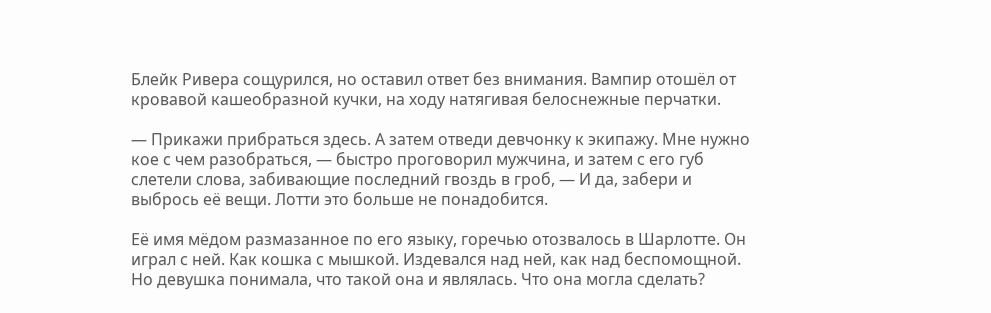Блейк Ривера сощурился, но оставил ответ без внимания. Вампир отошёл от кровавой кашеобразной кучки, на ходу натягивая белоснежные перчатки.

— Прикажи прибраться здесь. А затем отведи девчонку к экипажу. Мне нужно кое с чем разобраться, — быстро проговорил мужчина, и затем с его губ слетели слова, забивающие последний гвоздь в гроб, — И да, забери и выбрось её вещи. Лотти это больше не понадобится.

Её имя мёдом размазанное по его языку, горечью отозвалось в Шарлотте. Он играл с ней. Как кошка с мышкой. Издевался над ней, как над беспомощной. Но девушка понимала, что такой она и являлась. Что она могла сделать?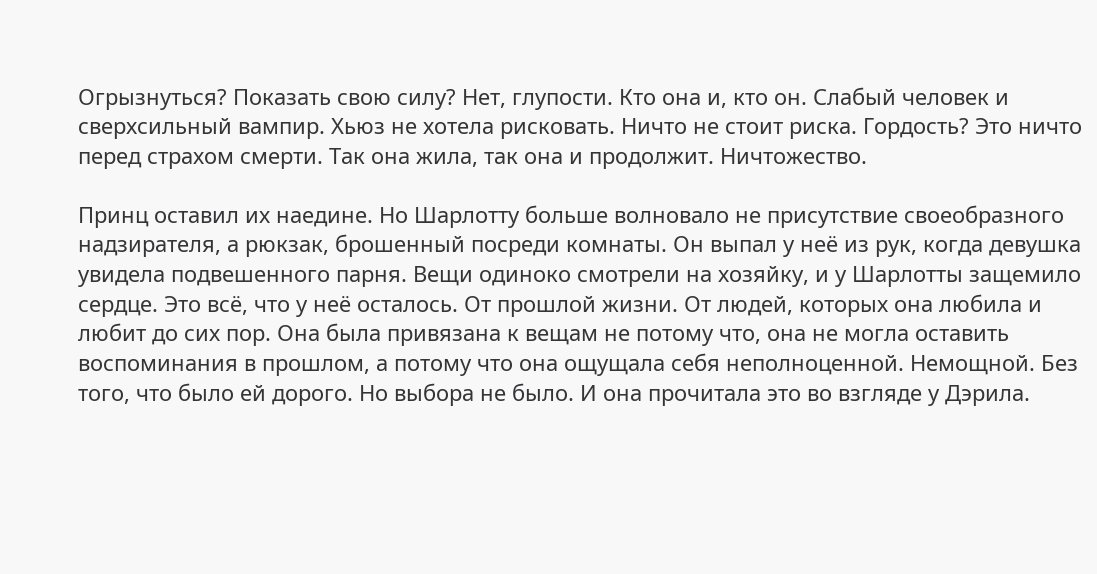Огрызнуться? Показать свою силу? Нет, глупости. Кто она и, кто он. Слабый человек и сверхсильный вампир. Хьюз не хотела рисковать. Ничто не стоит риска. Гордость? Это ничто перед страхом смерти. Так она жила, так она и продолжит. Ничтожество.

Принц оставил их наедине. Но Шарлотту больше волновало не присутствие своеобразного надзирателя, а рюкзак, брошенный посреди комнаты. Он выпал у неё из рук, когда девушка увидела подвешенного парня. Вещи одиноко смотрели на хозяйку, и у Шарлотты защемило сердце. Это всё, что у неё осталось. От прошлой жизни. От людей, которых она любила и любит до сих пор. Она была привязана к вещам не потому что, она не могла оставить воспоминания в прошлом, а потому что она ощущала себя неполноценной. Немощной. Без того, что было ей дорого. Но выбора не было. И она прочитала это во взгляде у Дэрила.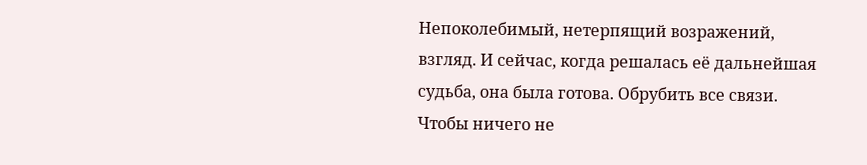Непоколебимый, нетерпящий возражений, взгляд. И сейчас, когда решалась её дальнейшая судьба, она была готова. Обрубить все связи. Чтобы ничего не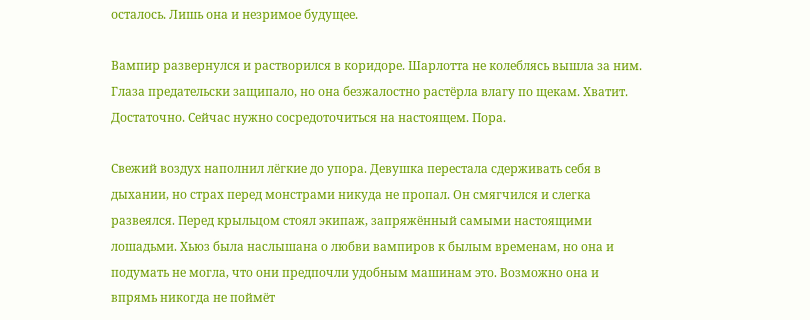осталось. Лишь она и незримое будущее.

Вампир развернулся и растворился в коридоре. Шарлотта не колеблясь вышла за ним. Глаза предательски защипало, но она безжалостно растёрла влагу по щекам. Хватит. Достаточно. Сейчас нужно сосредоточиться на настоящем. Пора.

Свежий воздух наполнил лёгкие до упора. Девушка перестала сдерживать себя в дыхании, но страх перед монстрами никуда не пропал. Он смягчился и слегка развеялся. Перед крыльцом стоял экипаж, запряжённый самыми настоящими лошадьми. Хьюз была наслышана о любви вампиров к былым временам, но она и подумать не могла, что они предпочли удобным машинам это. Возможно она и впрямь никогда не поймёт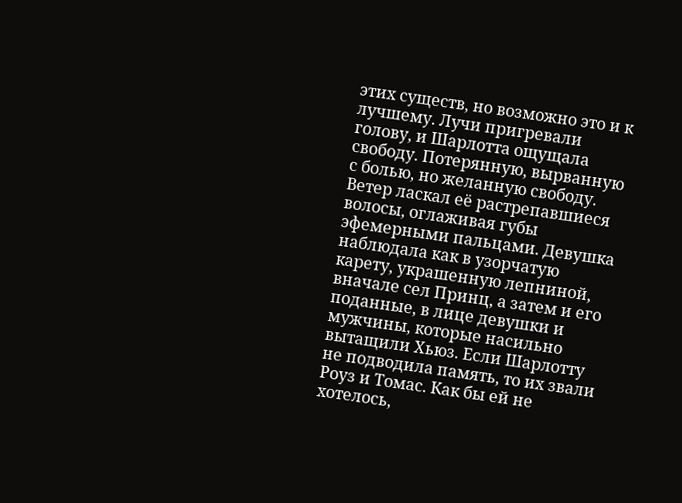этих существ, но возможно это и к лучшему. Лучи пригревали голову, и Шарлотта ощущала свободу. Потерянную, вырванную с болью, но желанную свободу. Ветер ласкал её растрепавшиеся волосы, оглаживая губы эфемерными пальцами. Девушка наблюдала как в узорчатую карету, украшенную лепниной, вначале сел Принц, а затем и его поданные, в лице девушки и мужчины, которые насильно вытащили Хьюз. Если Шарлотту не подводила память, то их звали Роуз и Томас. Как бы ей не хотелось,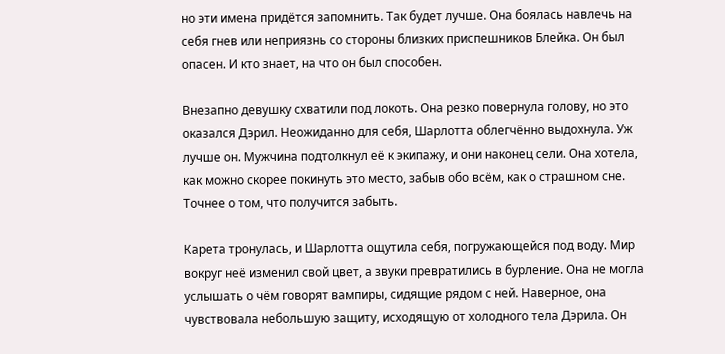но эти имена придётся запомнить. Так будет лучше. Она боялась навлечь на себя гнев или неприязнь со стороны близких приспешников Блейка. Он был опасен. И кто знает, на что он был способен.

Внезапно девушку схватили под локоть. Она резко повернула голову, но это оказался Дэрил. Неожиданно для себя, Шарлотта облегчённо выдохнула. Уж лучше он. Мужчина подтолкнул её к экипажу, и они наконец сели. Она хотела, как можно скорее покинуть это место, забыв обо всём, как о страшном сне. Точнее о том, что получится забыть.

Карета тронулась, и Шарлотта ощутила себя, погружающейся под воду. Мир вокруг неё изменил свой цвет, а звуки превратились в бурление. Она не могла услышать о чём говорят вампиры, сидящие рядом с ней. Наверное, она чувствовала небольшую защиту, исходящую от холодного тела Дэрила. Он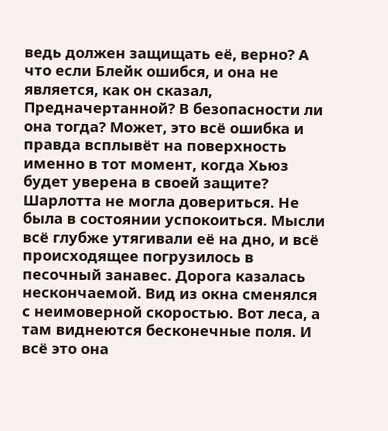ведь должен защищать её, верно? А что если Блейк ошибся, и она не является, как он сказал, Предначертанной? В безопасности ли она тогда? Может, это всё ошибка и правда всплывёт на поверхность именно в тот момент, когда Хьюз будет уверена в своей защите? Шарлотта не могла довериться. Не была в состоянии успокоиться. Мысли всё глубже утягивали её на дно, и всё происходящее погрузилось в песочный занавес. Дорога казалась нескончаемой. Вид из окна сменялся с неимоверной скоростью. Вот леса, а там виднеются бесконечные поля. И всё это она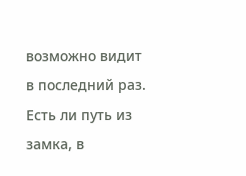возможно видит в последний раз. Есть ли путь из замка, в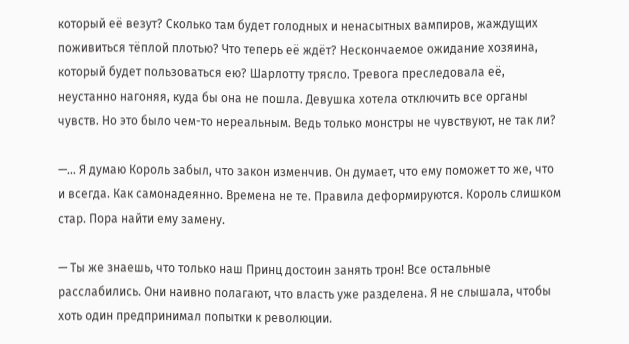который её везут? Сколько там будет голодных и ненасытных вампиров, жаждущих поживиться тёплой плотью? Что теперь её ждёт? Нескончаемое ожидание хозяина, который будет пользоваться ею? Шарлотту трясло. Тревога преследовала её, неустанно нагоняя, куда бы она не пошла. Девушка хотела отключить все органы чувств. Но это было чем-то нереальным. Ведь только монстры не чувствуют, не так ли?

—… Я думаю Король забыл, что закон изменчив. Он думает, что ему поможет то же, что и всегда. Как самонадеянно. Времена не те. Правила деформируются. Король слишком стар. Пора найти ему замену.

— Ты же знаешь, что только наш Принц достоин занять трон! Все остальные расслабились. Они наивно полагают, что власть уже разделена. Я не слышала, чтобы хоть один предпринимал попытки к революции.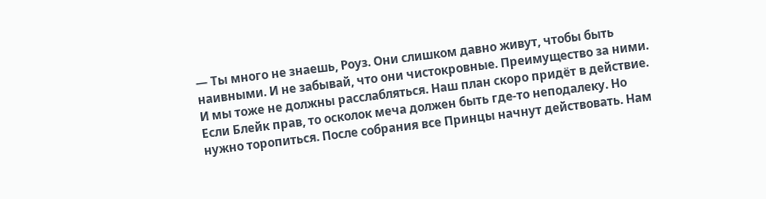— Ты много не знаешь, Роуз. Они слишком давно живут, чтобы быть наивными. И не забывай, что они чистокровные. Преимущество за ними. И мы тоже не должны расслабляться. Наш план скоро придёт в действие. Если Блейк прав, то осколок меча должен быть где-то неподалеку. Но нужно торопиться. После собрания все Принцы начнут действовать. Нам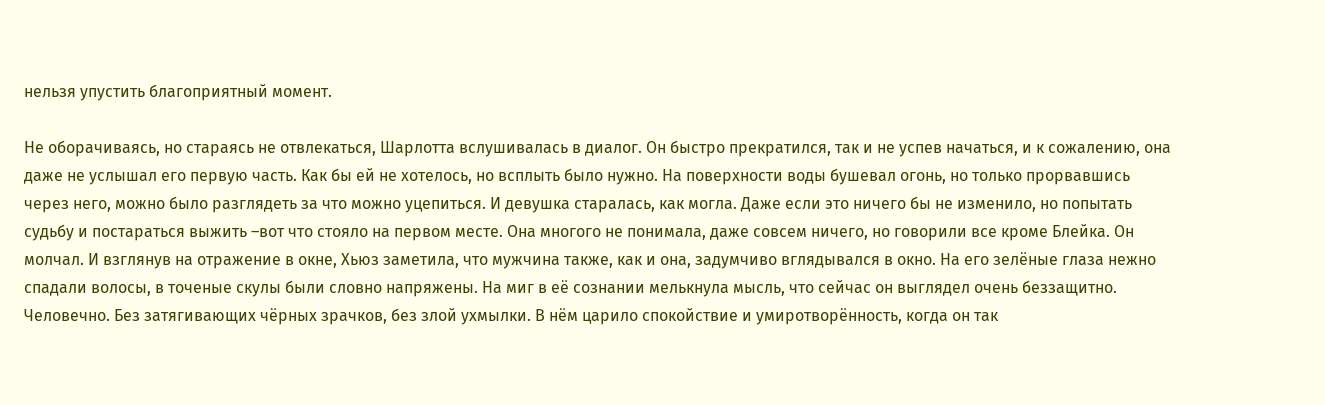нельзя упустить благоприятный момент.

Не оборачиваясь, но стараясь не отвлекаться, Шарлотта вслушивалась в диалог. Он быстро прекратился, так и не успев начаться, и к сожалению, она даже не услышал его первую часть. Как бы ей не хотелось, но всплыть было нужно. На поверхности воды бушевал огонь, но только прорвавшись через него, можно было разглядеть за что можно уцепиться. И девушка старалась, как могла. Даже если это ничего бы не изменило, но попытать судьбу и постараться выжить –вот что стояло на первом месте. Она многого не понимала, даже совсем ничего, но говорили все кроме Блейка. Он молчал. И взглянув на отражение в окне, Хьюз заметила, что мужчина также, как и она, задумчиво вглядывался в окно. На его зелёные глаза нежно спадали волосы, в точеные скулы были словно напряжены. На миг в её сознании мелькнула мысль, что сейчас он выглядел очень беззащитно. Человечно. Без затягивающих чёрных зрачков, без злой ухмылки. В нём царило спокойствие и умиротворённость, когда он так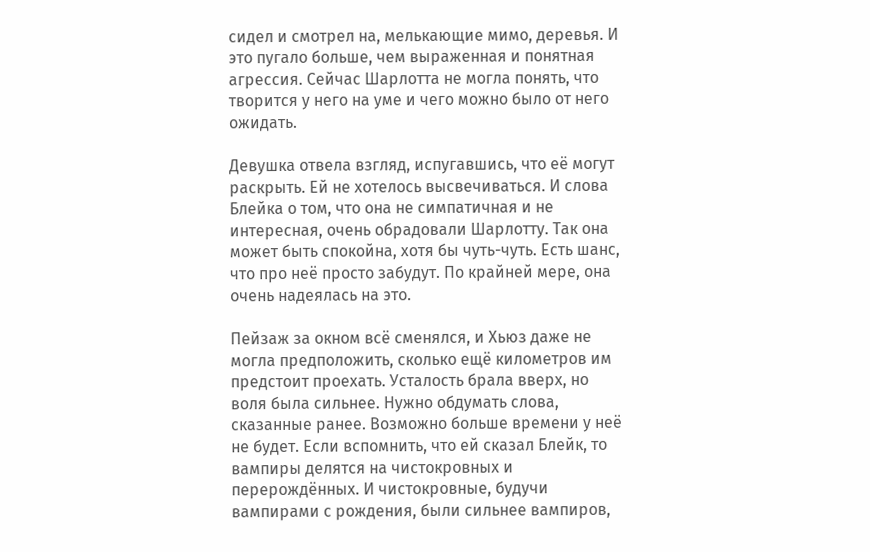сидел и смотрел на, мелькающие мимо, деревья. И это пугало больше, чем выраженная и понятная агрессия. Сейчас Шарлотта не могла понять, что творится у него на уме и чего можно было от него ожидать.

Девушка отвела взгляд, испугавшись, что её могут раскрыть. Ей не хотелось высвечиваться. И слова Блейка о том, что она не симпатичная и не интересная, очень обрадовали Шарлотту. Так она может быть спокойна, хотя бы чуть-чуть. Есть шанс, что про неё просто забудут. По крайней мере, она очень надеялась на это.

Пейзаж за окном всё сменялся, и Хьюз даже не могла предположить, сколько ещё километров им предстоит проехать. Усталость брала вверх, но воля была сильнее. Нужно обдумать слова, сказанные ранее. Возможно больше времени у неё не будет. Если вспомнить, что ей сказал Блейк, то вампиры делятся на чистокровных и перерождённых. И чистокровные, будучи вампирами с рождения, были сильнее вампиров,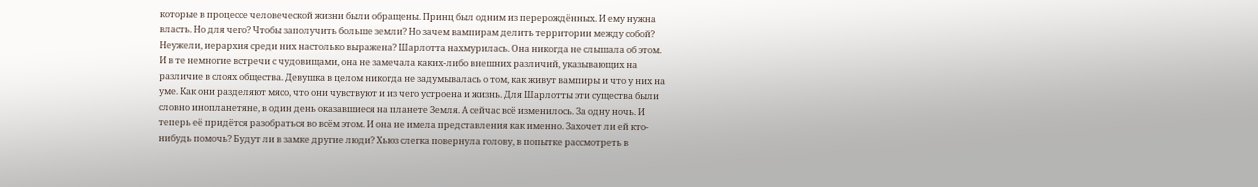которые в процессе человеческой жизни были обращены. Принц был одним из перерождённых. И ему нужна власть. Но для чего? Чтобы заполучить больше земли? Но зачем вампирам делить территории между собой? Неужели, иерархия среди них настолько выражена? Шарлотта нахмурилась. Она никогда не слышала об этом. И в те немногие встречи с чудовищами, она не замечала каких-либо внешних различий, указывающих на различие в слоях общества. Девушка в целом никогда не задумывалась о том, как живут вампиры и что у них на уме. Как они разделяют мясо, что они чувствуют и из чего устроена и жизнь. Для Шарлотты эти существа были словно инопланетяне, в один день оказавшиеся на планете Земля. А сейчас всё изменилось. За одну ночь. И теперь её придётся разобраться во всём этом. И она не имела представления как именно. Захочет ли ей кто-нибудь помочь? Будут ли в замке другие люди? Хьюз слегка повернула голову, в попытке рассмотреть в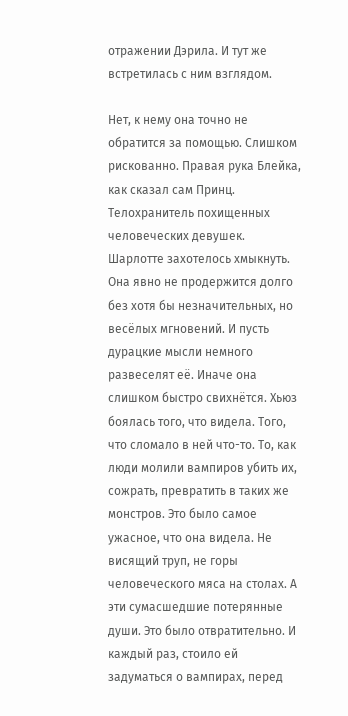отражении Дэрила. И тут же встретилась с ним взглядом.

Нет, к нему она точно не обратится за помощью. Слишком рискованно. Правая рука Блейка, как сказал сам Принц. Телохранитель похищенных человеческих девушек. Шарлотте захотелось хмыкнуть. Она явно не продержится долго без хотя бы незначительных, но весёлых мгновений. И пусть дурацкие мысли немного развеселят её. Иначе она слишком быстро свихнётся. Хьюз боялась того, что видела. Того, что сломало в ней что-то. То, как люди молили вампиров убить их, сожрать, превратить в таких же монстров. Это было самое ужасное, что она видела. Не висящий труп, не горы человеческого мяса на столах. А эти сумасшедшие потерянные души. Это было отвратительно. И каждый раз, стоило ей задуматься о вампирах, перед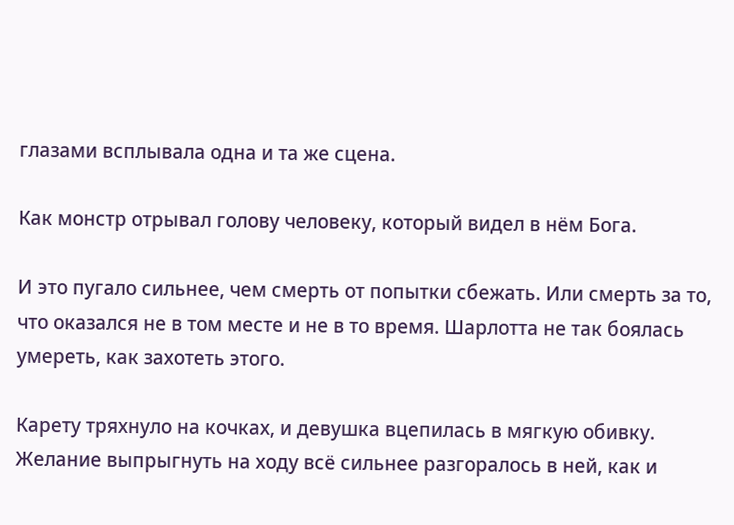глазами всплывала одна и та же сцена.

Как монстр отрывал голову человеку, который видел в нём Бога.

И это пугало сильнее, чем смерть от попытки сбежать. Или смерть за то, что оказался не в том месте и не в то время. Шарлотта не так боялась умереть, как захотеть этого.

Карету тряхнуло на кочках, и девушка вцепилась в мягкую обивку. Желание выпрыгнуть на ходу всё сильнее разгоралось в ней, как и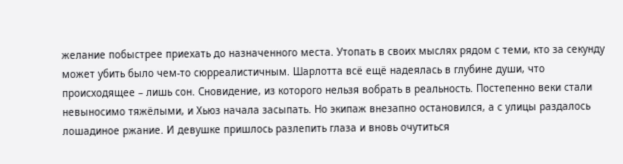желание побыстрее приехать до назначенного места. Утопать в своих мыслях рядом с теми, кто за секунду может убить было чем-то сюрреалистичным. Шарлотта всё ещё надеялась в глубине души, что происходящее – лишь сон. Сновидение, из которого нельзя вобрать в реальность. Постепенно веки стали невыносимо тяжёлыми, и Хьюз начала засыпать. Но экипаж внезапно остановился, а с улицы раздалось лошадиное ржание. И девушке пришлось разлепить глаза и вновь очутиться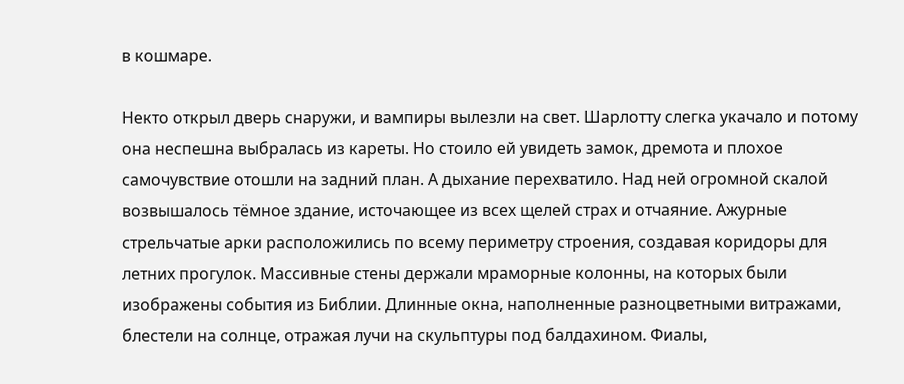в кошмаре.

Некто открыл дверь снаружи, и вампиры вылезли на свет. Шарлотту слегка укачало и потому она неспешна выбралась из кареты. Но стоило ей увидеть замок, дремота и плохое самочувствие отошли на задний план. А дыхание перехватило. Над ней огромной скалой возвышалось тёмное здание, источающее из всех щелей страх и отчаяние. Ажурные стрельчатые арки расположились по всему периметру строения, создавая коридоры для летних прогулок. Массивные стены держали мраморные колонны, на которых были изображены события из Библии. Длинные окна, наполненные разноцветными витражами, блестели на солнце, отражая лучи на скульптуры под балдахином. Фиалы,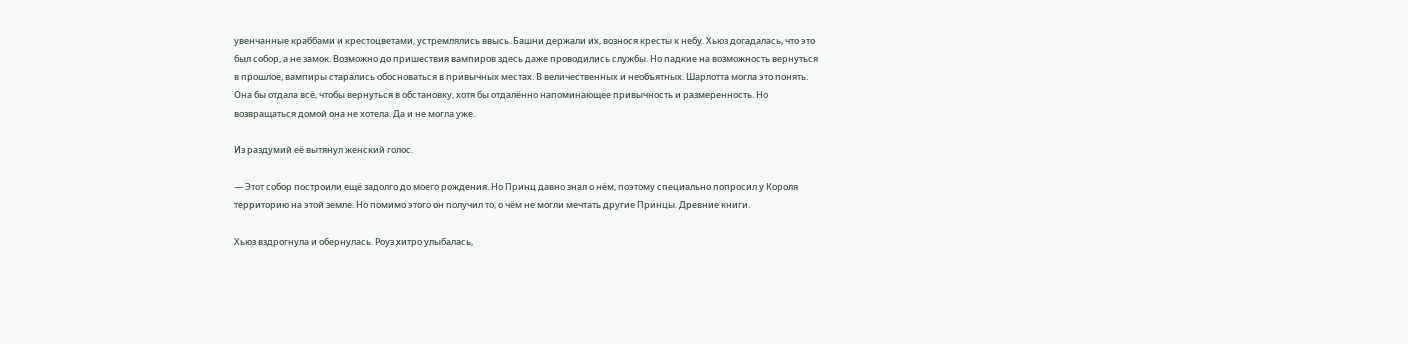увенчанные краббами и крестоцветами, устремлялись ввысь. Башни держали их, вознося кресты к небу. Хьюз догадалась, что это был собор, а не замок. Возможно до пришествия вампиров здесь даже проводились службы. Но падкие на возможность вернуться в прошлое, вампиры старались обосноваться в привычных местах. В величественных и необъятных. Шарлотта могла это понять. Она бы отдала всё, чтобы вернуться в обстановку, хотя бы отдалённо напоминающее привычность и размеренность. Но возвращаться домой она не хотела. Да и не могла уже.

Из раздумий её вытянул женский голос.

— Этот собор построили ещё задолго до моего рождения. Но Принц давно знал о нём, поэтому специально попросил у Короля территорию на этой земле. Но помимо этого он получил то, о чём не могли мечтать другие Принцы. Древние книги.

Хьюз вздрогнула и обернулась. Роуз хитро улыбалась,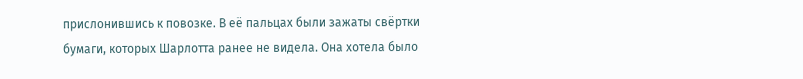прислонившись к повозке. В её пальцах были зажаты свёртки бумаги, которых Шарлотта ранее не видела. Она хотела было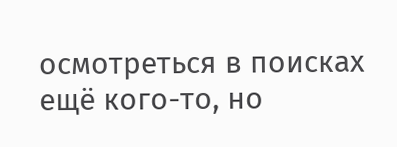осмотреться в поисках ещё кого-то, но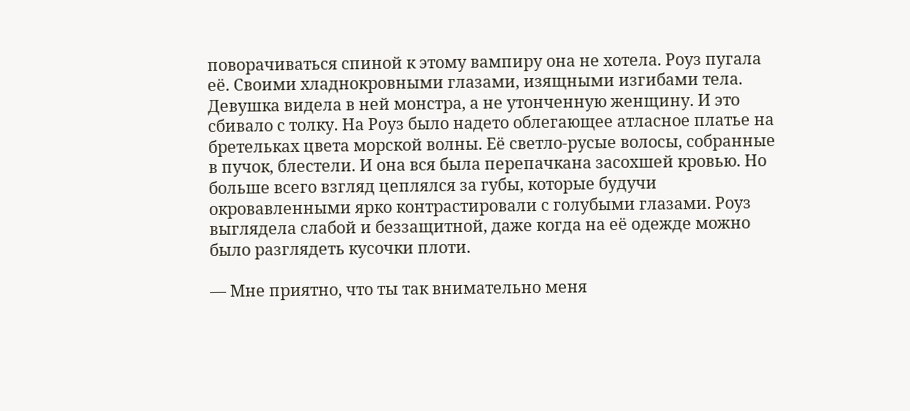поворачиваться спиной к этому вампиру она не хотела. Роуз пугала её. Своими хладнокровными глазами, изящными изгибами тела. Девушка видела в ней монстра, а не утонченную женщину. И это сбивало с толку. На Роуз было надето облегающее атласное платье на бретельках цвета морской волны. Её светло-русые волосы, собранные в пучок, блестели. И она вся была перепачкана засохшей кровью. Но больше всего взгляд цеплялся за губы, которые будучи окровавленными ярко контрастировали с голубыми глазами. Роуз выглядела слабой и беззащитной, даже когда на её одежде можно было разглядеть кусочки плоти.

— Мне приятно, что ты так внимательно меня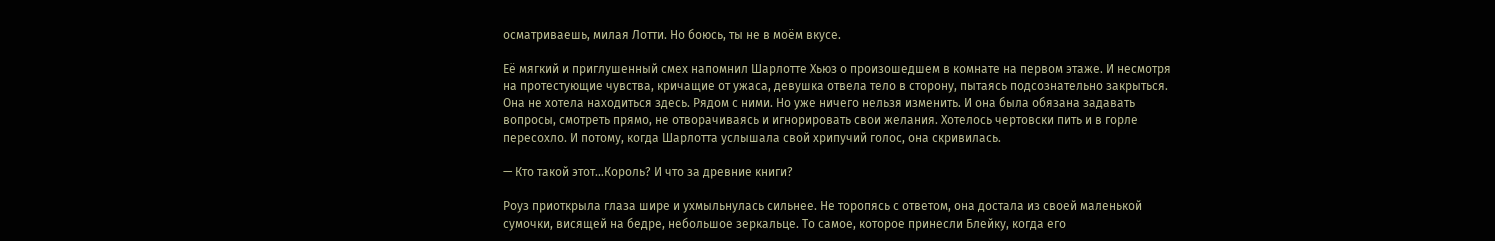осматриваешь, милая Лотти. Но боюсь, ты не в моём вкусе.

Её мягкий и приглушенный смех напомнил Шарлотте Хьюз о произошедшем в комнате на первом этаже. И несмотря на протестующие чувства, кричащие от ужаса, девушка отвела тело в сторону, пытаясь подсознательно закрыться. Она не хотела находиться здесь. Рядом с ними. Но уже ничего нельзя изменить. И она была обязана задавать вопросы, смотреть прямо, не отворачиваясь и игнорировать свои желания. Хотелось чертовски пить и в горле пересохло. И потому, когда Шарлотта услышала свой хрипучий голос, она скривилась.

— Кто такой этот…Король? И что за древние книги?

Роуз приоткрыла глаза шире и ухмыльнулась сильнее. Не торопясь с ответом, она достала из своей маленькой сумочки, висящей на бедре, небольшое зеркальце. То самое, которое принесли Блейку, когда его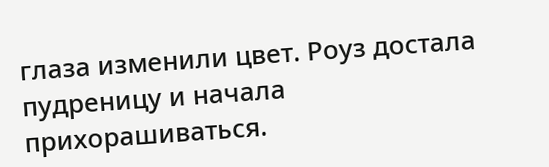глаза изменили цвет. Роуз достала пудреницу и начала прихорашиваться.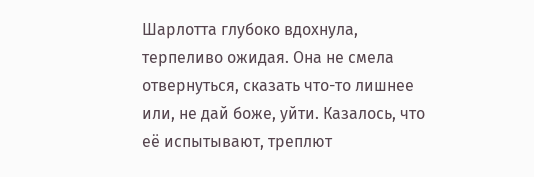Шарлотта глубоко вдохнула, терпеливо ожидая. Она не смела отвернуться, сказать что-то лишнее или, не дай боже, уйти. Казалось, что её испытывают, треплют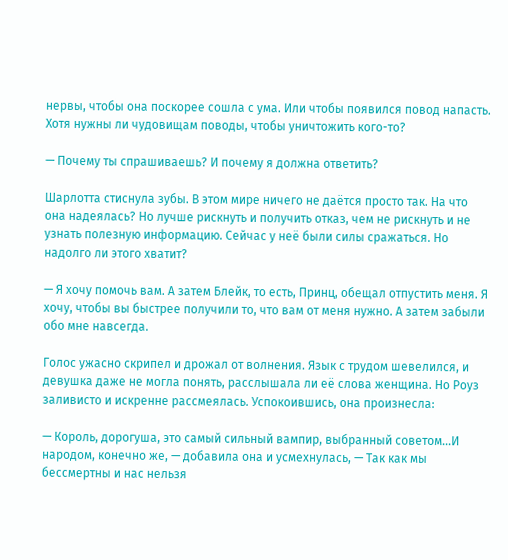нервы, чтобы она поскорее сошла с ума. Или чтобы появился повод напасть. Хотя нужны ли чудовищам поводы, чтобы уничтожить кого-то?

— Почему ты спрашиваешь? И почему я должна ответить?

Шарлотта стиснула зубы. В этом мире ничего не даётся просто так. На что она надеялась? Но лучше рискнуть и получить отказ, чем не рискнуть и не узнать полезную информацию. Сейчас у неё были силы сражаться. Но надолго ли этого хватит?

— Я хочу помочь вам. А затем Блейк, то есть, Принц, обещал отпустить меня. Я хочу, чтобы вы быстрее получили то, что вам от меня нужно. А затем забыли обо мне навсегда.

Голос ужасно скрипел и дрожал от волнения. Язык с трудом шевелился, и девушка даже не могла понять, расслышала ли её слова женщина. Но Роуз заливисто и искренне рассмеялась. Успокоившись, она произнесла:

— Король, дорогуша, это самый сильный вампир, выбранный советом…И народом, конечно же, — добавила она и усмехнулась, — Так как мы бессмертны и нас нельзя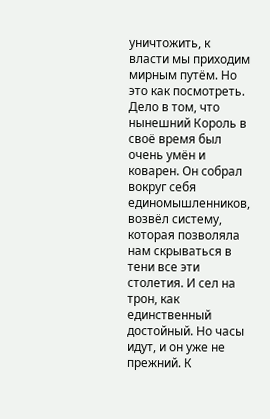уничтожить, к власти мы приходим мирным путём. Но это как посмотреть. Дело в том, что нынешний Король в своё время был очень умён и коварен. Он собрал вокруг себя единомышленников, возвёл систему, которая позволяла нам скрываться в тени все эти столетия. И сел на трон, как единственный достойный. Но часы идут, и он уже не прежний. К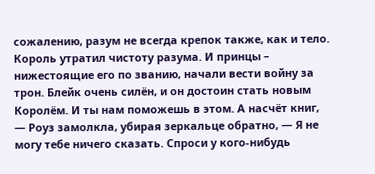сожалению, разум не всегда крепок также, как и тело. Король утратил чистоту разума. И принцы – нижестоящие его по званию, начали вести войну за трон. Блейк очень силён, и он достоин стать новым Королём. И ты нам поможешь в этом. А насчёт книг, — Роуз замолкла, убирая зеркальце обратно, — Я не могу тебе ничего сказать. Спроси у кого-нибудь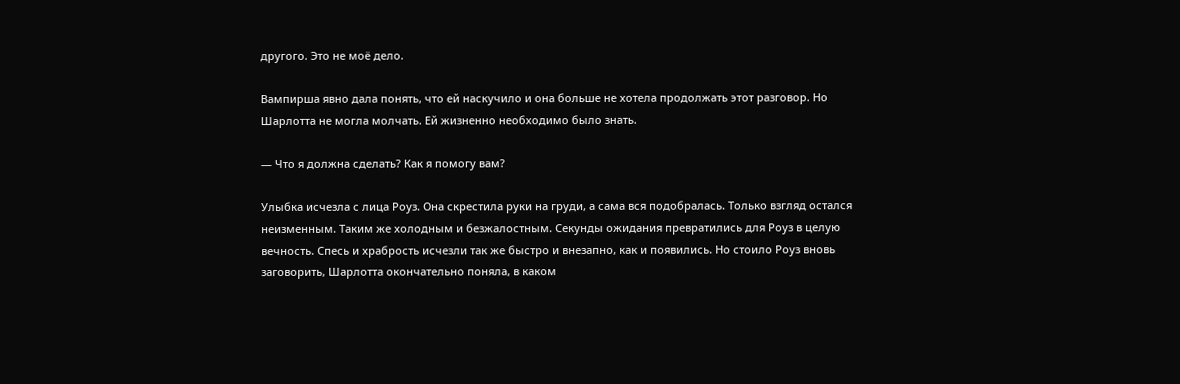другого. Это не моё дело.

Вампирша явно дала понять, что ей наскучило и она больше не хотела продолжать этот разговор. Но Шарлотта не могла молчать. Ей жизненно необходимо было знать.

— Что я должна сделать? Как я помогу вам?

Улыбка исчезла с лица Роуз. Она скрестила руки на груди, а сама вся подобралась. Только взгляд остался неизменным. Таким же холодным и безжалостным. Секунды ожидания превратились для Роуз в целую вечность. Спесь и храбрость исчезли так же быстро и внезапно, как и появились. Но стоило Роуз вновь заговорить, Шарлотта окончательно поняла, в каком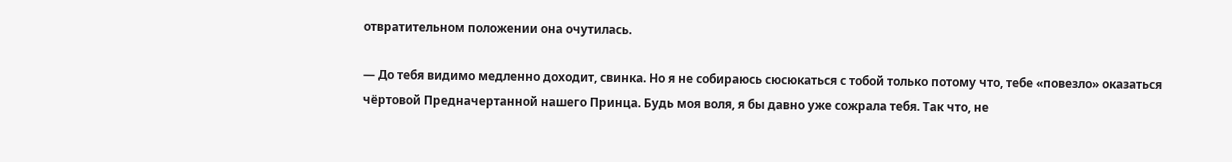отвратительном положении она очутилась.

— До тебя видимо медленно доходит, свинка. Но я не собираюсь сюсюкаться с тобой только потому что, тебе «повезло» оказаться чёртовой Предначертанной нашего Принца. Будь моя воля, я бы давно уже сожрала тебя. Так что, не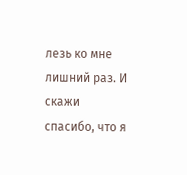лезь ко мне лишний раз. И скажи спасибо, что я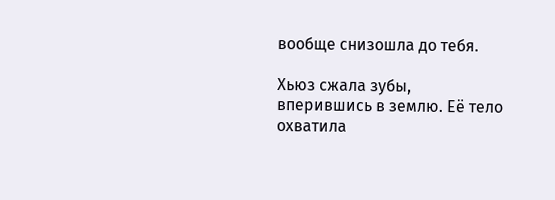вообще снизошла до тебя.

Хьюз сжала зубы, вперившись в землю. Её тело охватила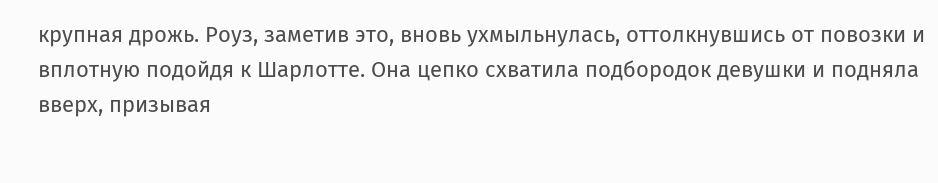крупная дрожь. Роуз, заметив это, вновь ухмыльнулась, оттолкнувшись от повозки и вплотную подойдя к Шарлотте. Она цепко схватила подбородок девушки и подняла вверх, призывая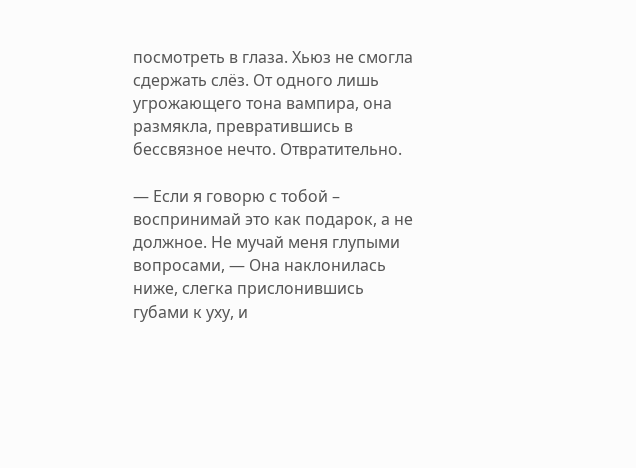посмотреть в глаза. Хьюз не смогла сдержать слёз. От одного лишь угрожающего тона вампира, она размякла, превратившись в бессвязное нечто. Отвратительно.

— Если я говорю с тобой – воспринимай это как подарок, а не должное. Не мучай меня глупыми вопросами, — Она наклонилась ниже, слегка прислонившись губами к уху, и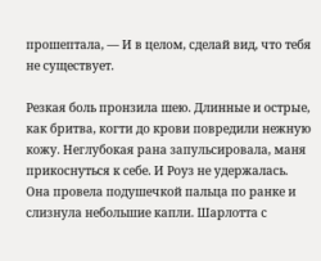прошептала, — И в целом, сделай вид, что тебя не существует.

Резкая боль пронзила шею. Длинные и острые, как бритва, когти до крови повредили нежную кожу. Неглубокая рана запульсировала, маня прикоснуться к себе. И Роуз не удержалась. Она провела подушечкой пальца по ранке и слизнула небольшие капли. Шарлотта с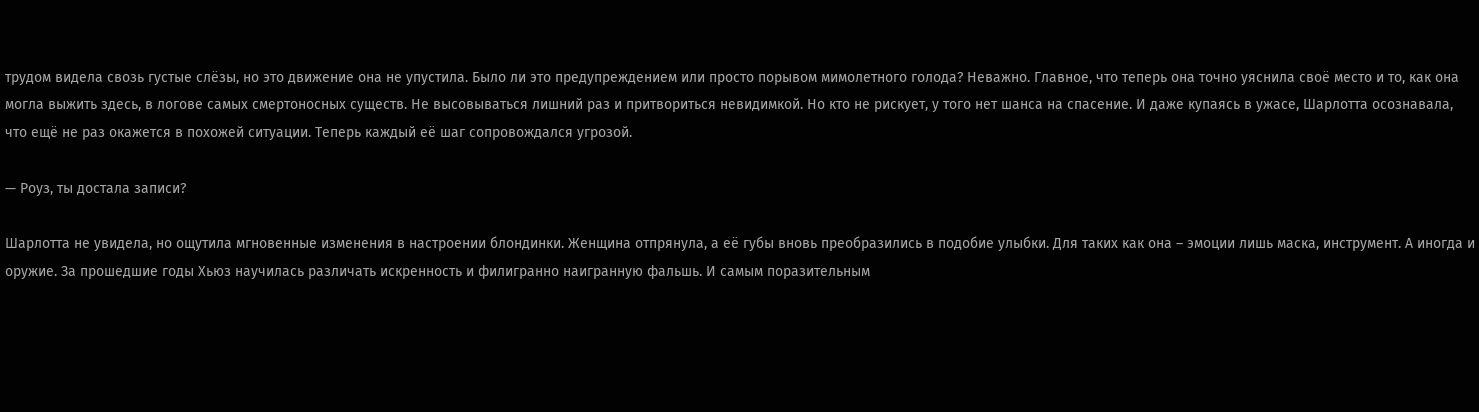трудом видела свозь густые слёзы, но это движение она не упустила. Было ли это предупреждением или просто порывом мимолетного голода? Неважно. Главное, что теперь она точно уяснила своё место и то, как она могла выжить здесь, в логове самых смертоносных существ. Не высовываться лишний раз и притвориться невидимкой. Но кто не рискует, у того нет шанса на спасение. И даже купаясь в ужасе, Шарлотта осознавала, что ещё не раз окажется в похожей ситуации. Теперь каждый её шаг сопровождался угрозой.

— Роуз, ты достала записи?

Шарлотта не увидела, но ощутила мгновенные изменения в настроении блондинки. Женщина отпрянула, а её губы вновь преобразились в подобие улыбки. Для таких как она – эмоции лишь маска, инструмент. А иногда и оружие. За прошедшие годы Хьюз научилась различать искренность и филигранно наигранную фальшь. И самым поразительным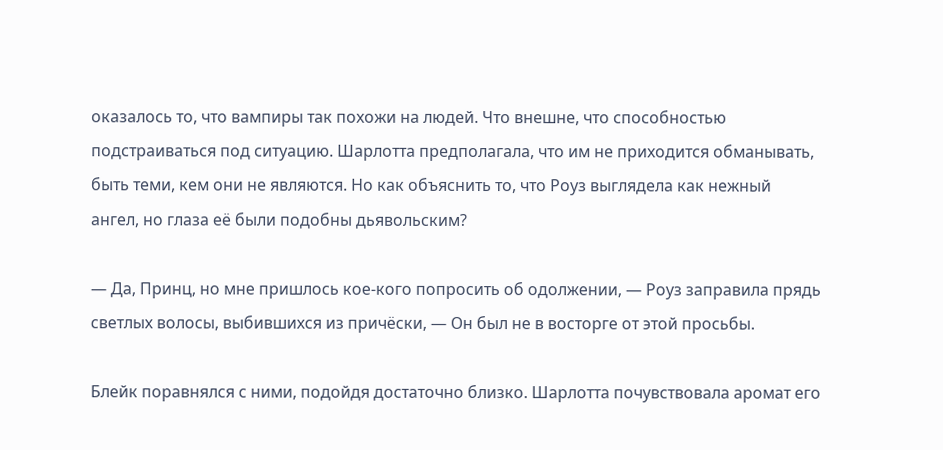оказалось то, что вампиры так похожи на людей. Что внешне, что способностью подстраиваться под ситуацию. Шарлотта предполагала, что им не приходится обманывать, быть теми, кем они не являются. Но как объяснить то, что Роуз выглядела как нежный ангел, но глаза её были подобны дьявольским?

— Да, Принц, но мне пришлось кое-кого попросить об одолжении, — Роуз заправила прядь светлых волосы, выбившихся из причёски, — Он был не в восторге от этой просьбы.

Блейк поравнялся с ними, подойдя достаточно близко. Шарлотта почувствовала аромат его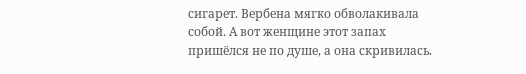сигарет. Вербена мягко обволакивала собой. А вот женщине этот запах пришёлся не по душе, а она скривилась.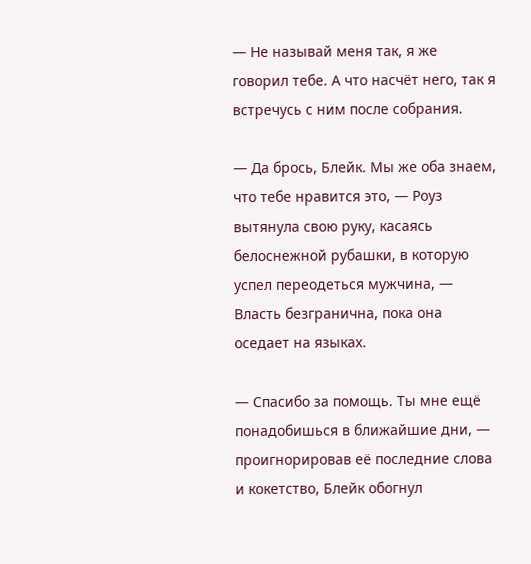— Не называй меня так, я же говорил тебе. А что насчёт него, так я встречусь с ним после собрания.

— Да брось, Блейк. Мы же оба знаем, что тебе нравится это, — Роуз вытянула свою руку, касаясь белоснежной рубашки, в которую успел переодеться мужчина, — Власть безгранична, пока она оседает на языках.

— Спасибо за помощь. Ты мне ещё понадобишься в ближайшие дни, — проигнорировав её последние слова и кокетство, Блейк обогнул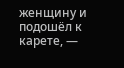женщину и подошёл к карете, —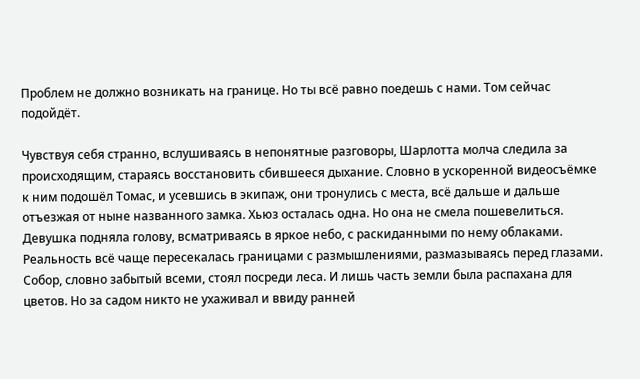Проблем не должно возникать на границе. Но ты всё равно поедешь с нами. Том сейчас подойдёт.

Чувствуя себя странно, вслушиваясь в непонятные разговоры, Шарлотта молча следила за происходящим, стараясь восстановить сбившееся дыхание. Словно в ускоренной видеосъёмке к ним подошёл Томас, и усевшись в экипаж, они тронулись с места, всё дальше и дальше отъезжая от ныне названного замка. Хьюз осталась одна. Но она не смела пошевелиться. Девушка подняла голову, всматриваясь в яркое небо, с раскиданными по нему облаками. Реальность всё чаще пересекалась границами с размышлениями, размазываясь перед глазами. Собор, словно забытый всеми, стоял посреди леса. И лишь часть земли была распахана для цветов. Но за садом никто не ухаживал и ввиду ранней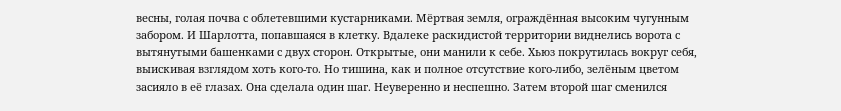весны, голая почва с облетевшими кустарниками. Мёртвая земля, ограждённая высоким чугунным забором. И Шарлотта, попавшаяся в клетку. Вдалеке раскидистой территории виднелись ворота с вытянутыми башенками с двух сторон. Открытые, они манили к себе. Хьюз покрутилась вокруг себя, выискивая взглядом хоть кого-то. Но тишина, как и полное отсутствие кого-либо, зелёным цветом засияло в её глазах. Она сделала один шаг. Неуверенно и неспешно. Затем второй шаг сменился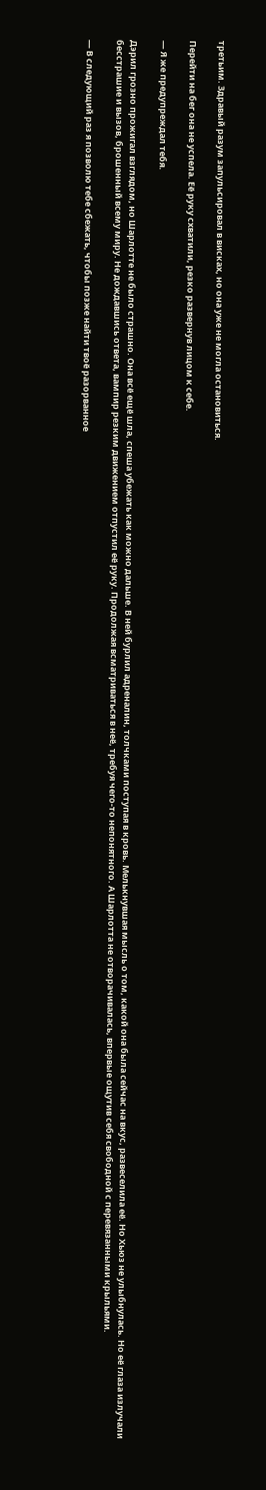третьим. Здравый разум запульсировал в висках, но она уже не могла остановиться.

Перейти на бег она не успела. Её руку схватили, резко развернув лицом к себе.

— Я же предупреждал тебя.

Дэрил грозно прожигал взглядом, но Шарлотте не было страшно. Она всё ещё шла, спеша убежать как можно дальше. В ней бурлил адреналин, толчками поступая в кровь. Мелькнувшая мысль о том, какой она была сейчас на вкус, развеселила её. Но Хьюз не улыбнулась. Но её глаза излучали бесстрашие и вызов, брошенный всему миру. Не дождавшись ответа, вампир резким движением отпустил её руку. Продолжая всматриваться в неё, требуя чего-то непонятного. А Шарлотта не отворачивалась, впервые ощутив себя свободной с перевязанными крыльями.

— В следующий раз я позволю тебе сбежать, чтобы позже найти твоё разорванное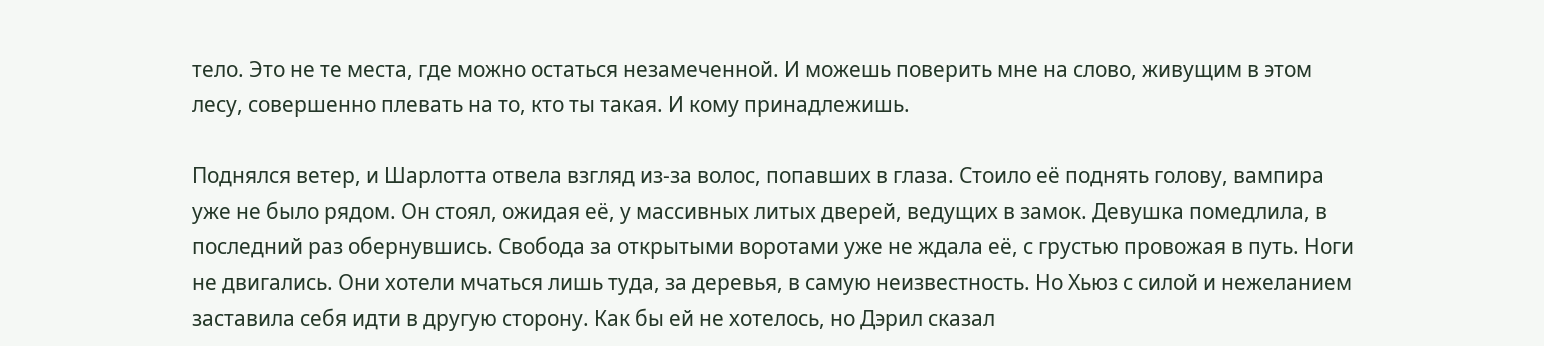тело. Это не те места, где можно остаться незамеченной. И можешь поверить мне на слово, живущим в этом лесу, совершенно плевать на то, кто ты такая. И кому принадлежишь.

Поднялся ветер, и Шарлотта отвела взгляд из-за волос, попавших в глаза. Стоило её поднять голову, вампира уже не было рядом. Он стоял, ожидая её, у массивных литых дверей, ведущих в замок. Девушка помедлила, в последний раз обернувшись. Свобода за открытыми воротами уже не ждала её, с грустью провожая в путь. Ноги не двигались. Они хотели мчаться лишь туда, за деревья, в самую неизвестность. Но Хьюз с силой и нежеланием заставила себя идти в другую сторону. Как бы ей не хотелось, но Дэрил сказал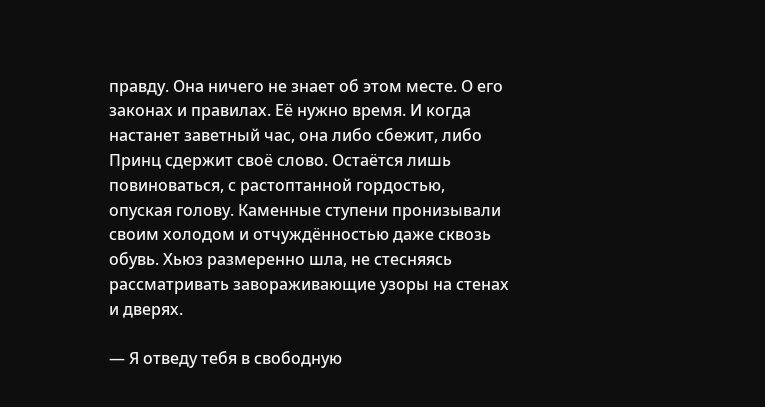правду. Она ничего не знает об этом месте. О его законах и правилах. Её нужно время. И когда настанет заветный час, она либо сбежит, либо Принц сдержит своё слово. Остаётся лишь повиноваться, с растоптанной гордостью, опуская голову. Каменные ступени пронизывали своим холодом и отчуждённостью даже сквозь обувь. Хьюз размеренно шла, не стесняясь рассматривать завораживающие узоры на стенах и дверях.

— Я отведу тебя в свободную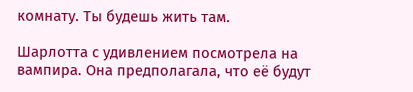комнату. Ты будешь жить там.

Шарлотта с удивлением посмотрела на вампира. Она предполагала, что её будут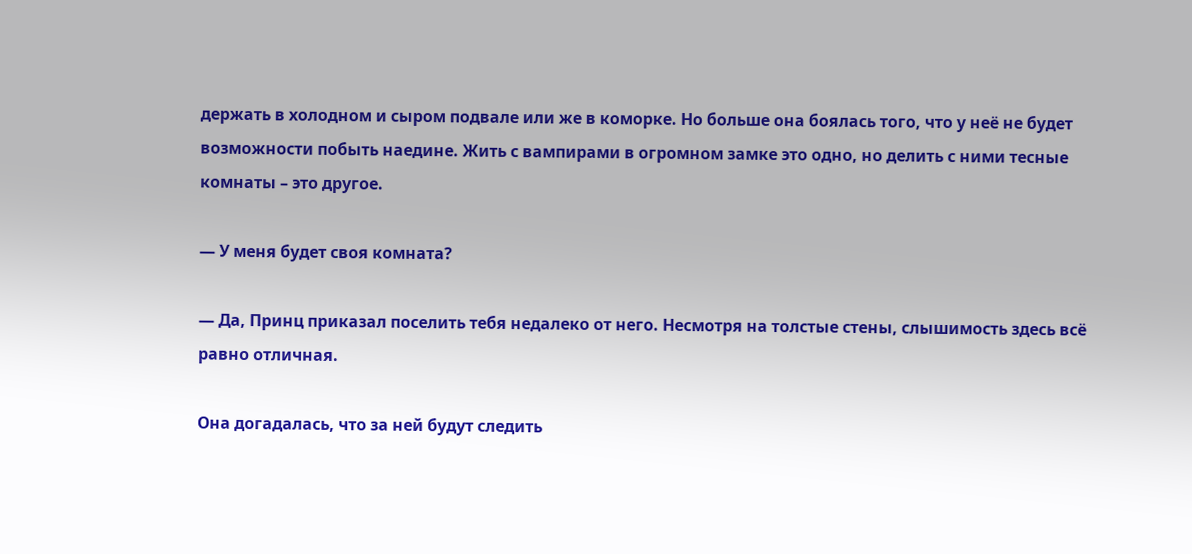держать в холодном и сыром подвале или же в коморке. Но больше она боялась того, что у неё не будет возможности побыть наедине. Жить с вампирами в огромном замке это одно, но делить с ними тесные комнаты – это другое.

— У меня будет своя комната?

— Да, Принц приказал поселить тебя недалеко от него. Несмотря на толстые стены, слышимость здесь всё равно отличная.

Она догадалась, что за ней будут следить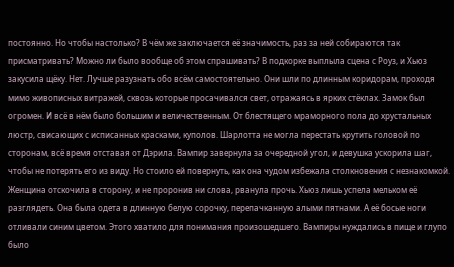постоянно. Но чтобы настолько? В чём же заключается её значимость, раз за ней собираются так присматривать? Можно ли было вообще об этом спрашивать? В подкорке выплыла сцена с Роуз, и Хьюз закусила щёку. Нет. Лучше разузнать обо всём самостоятельно. Они шли по длинным коридорам, проходя мимо живописных витражей, сквозь которые просачивался свет, отражаясь в ярких стёклах. Замок был огромен. И всё в нём было большим и величественным. От блестящего мраморного пола до хрустальных люстр, свисающих с исписанных красками, куполов. Шарлотта не могла перестать крутить головой по сторонам, всё время отставая от Дэрила. Вампир завернула за очередной угол, и девушка ускорила шаг, чтобы не потерять его из виду. Но стоило ей повернуть, как она чудом избежала столкновения с незнакомкой. Женщина отскочила в сторону, и не проронив ни слова, рванула прочь. Хьюз лишь успела мельком её разглядеть. Она была одета в длинную белую сорочку, перепачканную алыми пятнами. А её босые ноги отливали синим цветом. Этого хватило для понимания произошедшего. Вампиры нуждались в пище и глупо было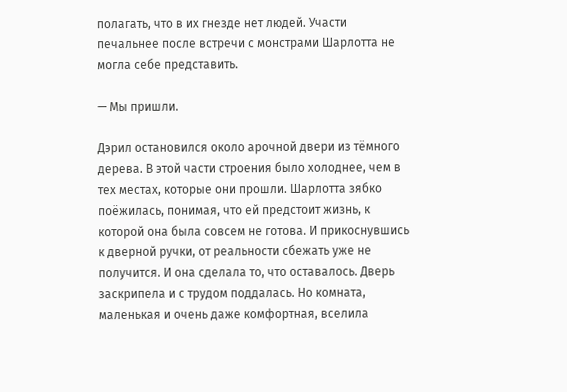полагать, что в их гнезде нет людей. Участи печальнее после встречи с монстрами Шарлотта не могла себе представить.

— Мы пришли.

Дэрил остановился около арочной двери из тёмного дерева. В этой части строения было холоднее, чем в тех местах, которые они прошли. Шарлотта зябко поёжилась, понимая, что ей предстоит жизнь, к которой она была совсем не готова. И прикоснувшись к дверной ручки, от реальности сбежать уже не получится. И она сделала то, что оставалось. Дверь заскрипела и с трудом поддалась. Но комната, маленькая и очень даже комфортная, вселила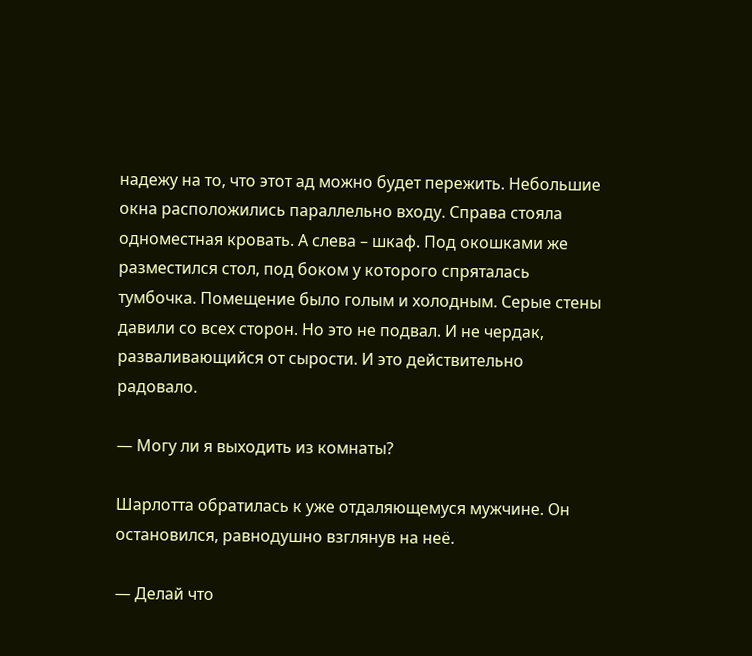надежу на то, что этот ад можно будет пережить. Небольшие окна расположились параллельно входу. Справа стояла одноместная кровать. А слева – шкаф. Под окошками же разместился стол, под боком у которого спряталась тумбочка. Помещение было голым и холодным. Серые стены давили со всех сторон. Но это не подвал. И не чердак, разваливающийся от сырости. И это действительно радовало.

— Могу ли я выходить из комнаты?

Шарлотта обратилась к уже отдаляющемуся мужчине. Он остановился, равнодушно взглянув на неё.

— Делай что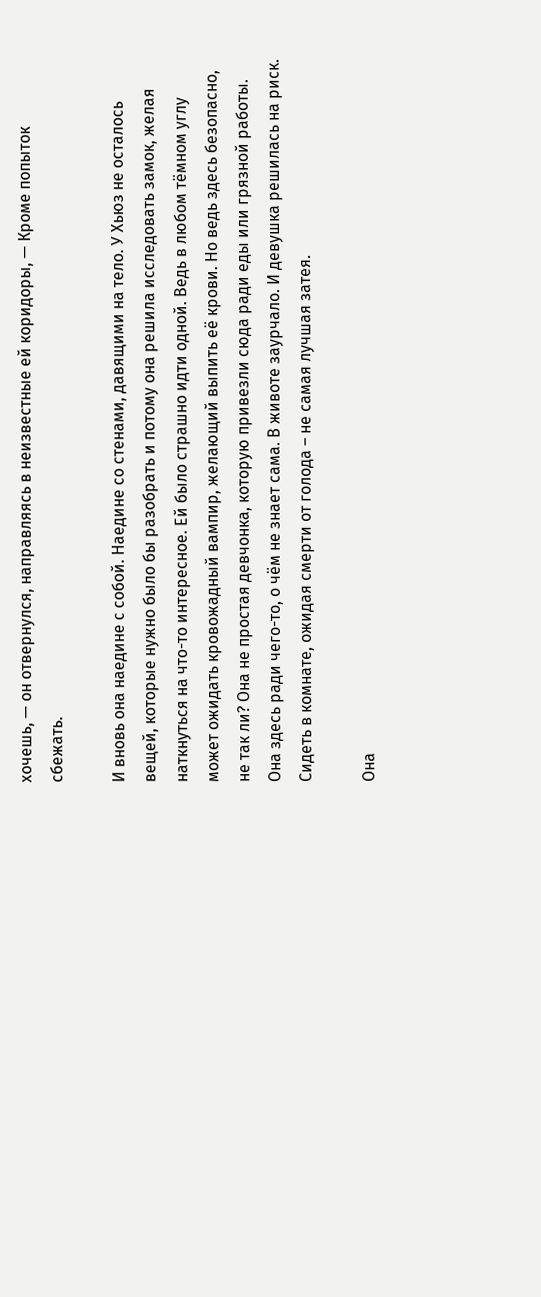хочешь, — он отвернулся, направляясь в неизвестные ей коридоры, — Кроме попыток сбежать.

И вновь она наедине с собой. Наедине со стенами, давящими на тело. У Хьюз не осталось вещей, которые нужно было бы разобрать и потому она решила исследовать замок, желая наткнуться на что-то интересное. Ей было страшно идти одной. Ведь в любом тёмном углу может ожидать кровожадный вампир, желающий выпить её крови. Но ведь здесь безопасно, не так ли? Она не простая девчонка, которую привезли сюда ради еды или грязной работы. Она здесь ради чего-то, о чём не знает сама. В животе заурчало. И девушка решилась на риск. Сидеть в комнате, ожидая смерти от голода – не самая лучшая затея.

Она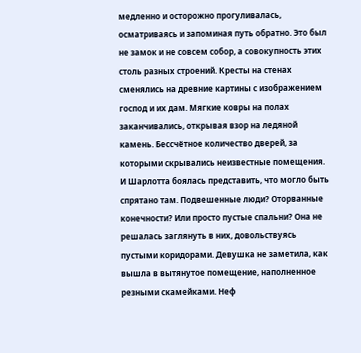медленно и осторожно прогуливалась, осматриваясь и запоминая путь обратно. Это был не замок и не совсем собор, а совокупность этих столь разных строений. Кресты на стенах сменялись на древние картины с изображением господ и их дам. Мягкие ковры на полах заканчивались, открывая взор на ледяной камень. Бессчётное количество дверей, за которыми скрывались неизвестные помещения. И Шарлотта боялась представить, что могло быть спрятано там. Подвешенные люди? Оторванные конечности? Или просто пустые спальни? Она не решалась заглянуть в них, довольствуясь пустыми коридорами. Девушка не заметила, как вышла в вытянутое помещение, наполненное резными скамейками. Неф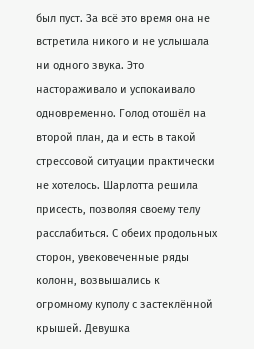был пуст. За всё это время она не встретила никого и не услышала ни одного звука. Это настораживало и успокаивало одновременно. Голод отошёл на второй план, да и есть в такой стрессовой ситуации практически не хотелось. Шарлотта решила присесть, позволяя своему телу расслабиться. С обеих продольных сторон, увековеченные ряды колонн, возвышались к огромному куполу с застеклённой крышей. Девушка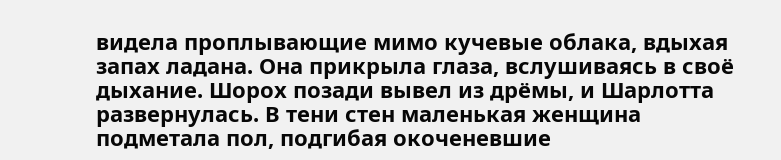видела проплывающие мимо кучевые облака, вдыхая запах ладана. Она прикрыла глаза, вслушиваясь в своё дыхание. Шорох позади вывел из дрёмы, и Шарлотта развернулась. В тени стен маленькая женщина подметала пол, подгибая окоченевшие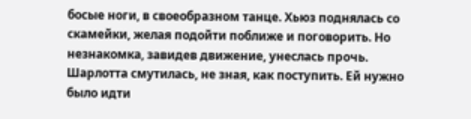босые ноги, в своеобразном танце. Хьюз поднялась со скамейки, желая подойти поближе и поговорить. Но незнакомка, завидев движение, унеслась прочь. Шарлотта смутилась, не зная, как поступить. Ей нужно было идти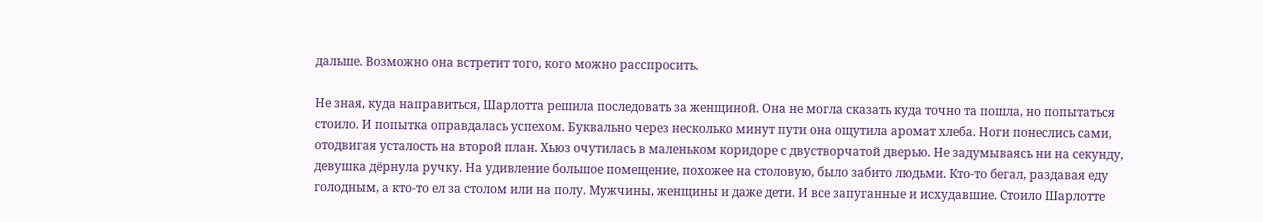дальше. Возможно она встретит того, кого можно расспросить.

Не зная, куда направиться, Шарлотта решила последовать за женщиной. Она не могла сказать куда точно та пошла, но попытаться стоило. И попытка оправдалась успехом. Буквально через несколько минут пути она ощутила аромат хлеба. Ноги понеслись сами, отодвигая усталость на второй план. Хьюз очутилась в маленьком коридоре с двустворчатой дверью. Не задумываясь ни на секунду, девушка дёрнула ручку. На удивление большое помещение, похожее на столовую, было забито людьми. Кто-то бегал, раздавая еду голодным, а кто-то ел за столом или на полу. Мужчины, женщины и даже дети. И все запуганные и исхудавшие. Стоило Шарлотте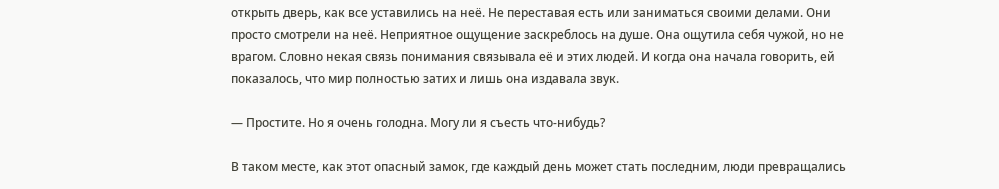открыть дверь, как все уставились на неё. Не переставая есть или заниматься своими делами. Они просто смотрели на неё. Неприятное ощущение заскреблось на душе. Она ощутила себя чужой, но не врагом. Словно некая связь понимания связывала её и этих людей. И когда она начала говорить, ей показалось, что мир полностью затих и лишь она издавала звук.

— Простите. Но я очень голодна. Могу ли я съесть что-нибудь?

В таком месте, как этот опасный замок, где каждый день может стать последним, люди превращались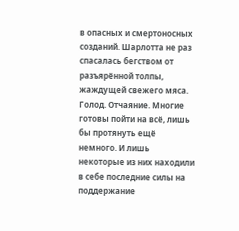в опасных и смертоносных созданий. Шарлотта не раз спасалась бегством от разъярённой толпы, жаждущей свежего мяса. Голод. Отчаяние. Многие готовы пойти на всё, лишь бы протянуть ещё немного. И лишь некоторые из них находили в себе последние силы на поддержание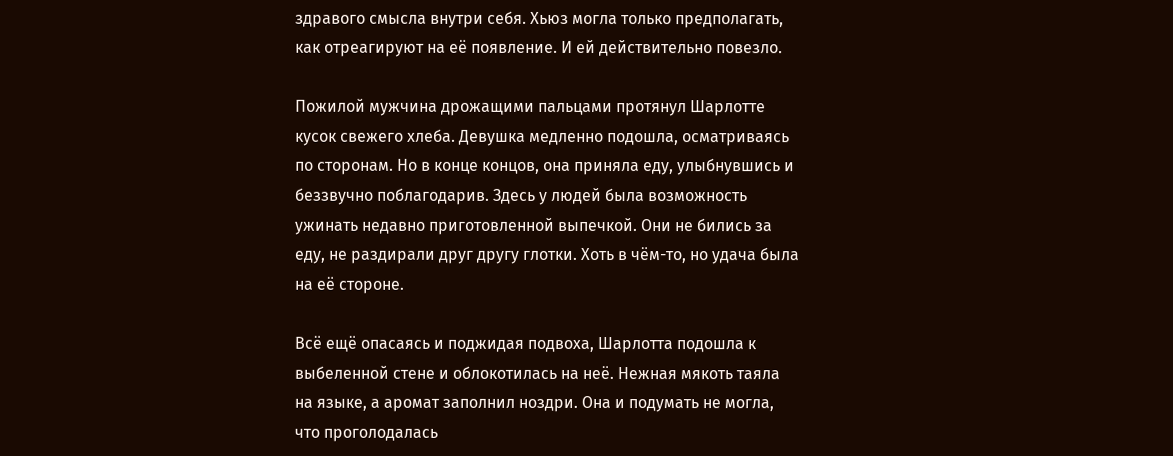здравого смысла внутри себя. Хьюз могла только предполагать, как отреагируют на её появление. И ей действительно повезло.

Пожилой мужчина дрожащими пальцами протянул Шарлотте кусок свежего хлеба. Девушка медленно подошла, осматриваясь по сторонам. Но в конце концов, она приняла еду, улыбнувшись и беззвучно поблагодарив. Здесь у людей была возможность ужинать недавно приготовленной выпечкой. Они не бились за еду, не раздирали друг другу глотки. Хоть в чём-то, но удача была на её стороне.

Всё ещё опасаясь и поджидая подвоха, Шарлотта подошла к выбеленной стене и облокотилась на неё. Нежная мякоть таяла на языке, а аромат заполнил ноздри. Она и подумать не могла, что проголодалась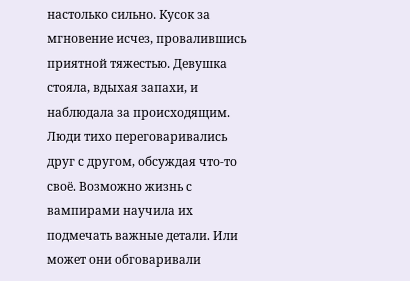настолько сильно. Кусок за мгновение исчез, провалившись приятной тяжестью. Девушка стояла, вдыхая запахи, и наблюдала за происходящим. Люди тихо переговаривались друг с другом, обсуждая что-то своё. Возможно жизнь с вампирами научила их подмечать важные детали. Или может они обговаривали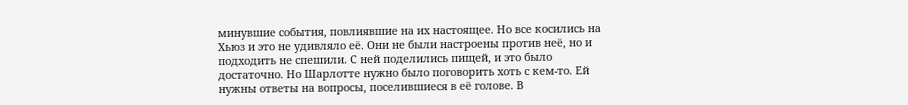минувшие события, повлиявшие на их настоящее. Но все косились на Хьюз и это не удивляло её. Они не были настроены против неё, но и подходить не спешили. С ней поделились пищей, и это было достаточно. Но Шарлотте нужно было поговорить хоть с кем-то. Ей нужны ответы на вопросы, поселившиеся в её голове. В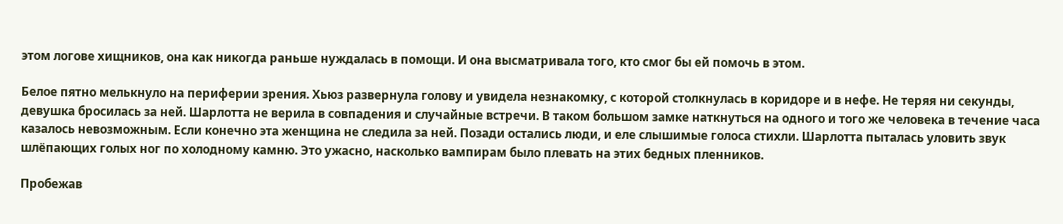этом логове хищников, она как никогда раньше нуждалась в помощи. И она высматривала того, кто смог бы ей помочь в этом.

Белое пятно мелькнуло на периферии зрения. Хьюз развернула голову и увидела незнакомку, с которой столкнулась в коридоре и в нефе. Не теряя ни секунды, девушка бросилась за ней. Шарлотта не верила в совпадения и случайные встречи. В таком большом замке наткнуться на одного и того же человека в течение часа казалось невозможным. Если конечно эта женщина не следила за ней. Позади остались люди, и еле слышимые голоса стихли. Шарлотта пыталась уловить звук шлёпающих голых ног по холодному камню. Это ужасно, насколько вампирам было плевать на этих бедных пленников.

Пробежав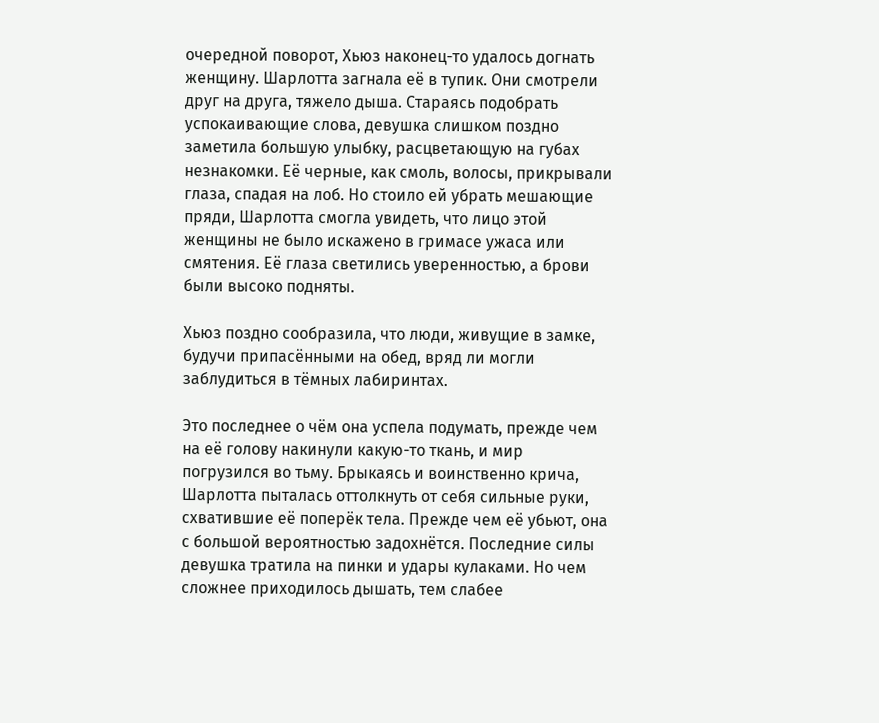очередной поворот, Хьюз наконец-то удалось догнать женщину. Шарлотта загнала её в тупик. Они смотрели друг на друга, тяжело дыша. Стараясь подобрать успокаивающие слова, девушка слишком поздно заметила большую улыбку, расцветающую на губах незнакомки. Её черные, как смоль, волосы, прикрывали глаза, спадая на лоб. Но стоило ей убрать мешающие пряди, Шарлотта смогла увидеть, что лицо этой женщины не было искажено в гримасе ужаса или смятения. Её глаза светились уверенностью, а брови были высоко подняты.

Хьюз поздно сообразила, что люди, живущие в замке, будучи припасёнными на обед, вряд ли могли заблудиться в тёмных лабиринтах.

Это последнее о чём она успела подумать, прежде чем на её голову накинули какую-то ткань, и мир погрузился во тьму. Брыкаясь и воинственно крича, Шарлотта пыталась оттолкнуть от себя сильные руки, схватившие её поперёк тела. Прежде чем её убьют, она с большой вероятностью задохнётся. Последние силы девушка тратила на пинки и удары кулаками. Но чем сложнее приходилось дышать, тем слабее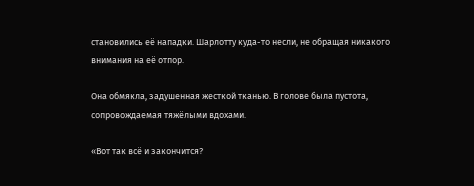становились её нападки. Шарлотту куда-то несли, не обращая никакого внимания на её отпор.

Она обмякла, задушенная жесткой тканью. В голове была пустота, сопровождаемая тяжёлыми вдохами.

«Вот так всё и закончится?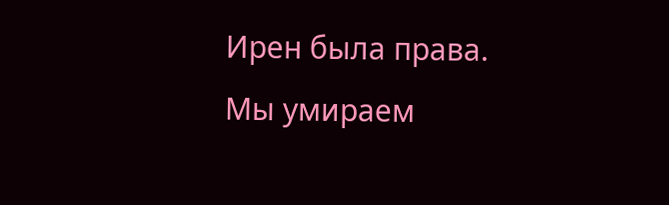Ирен была права. Мы умираем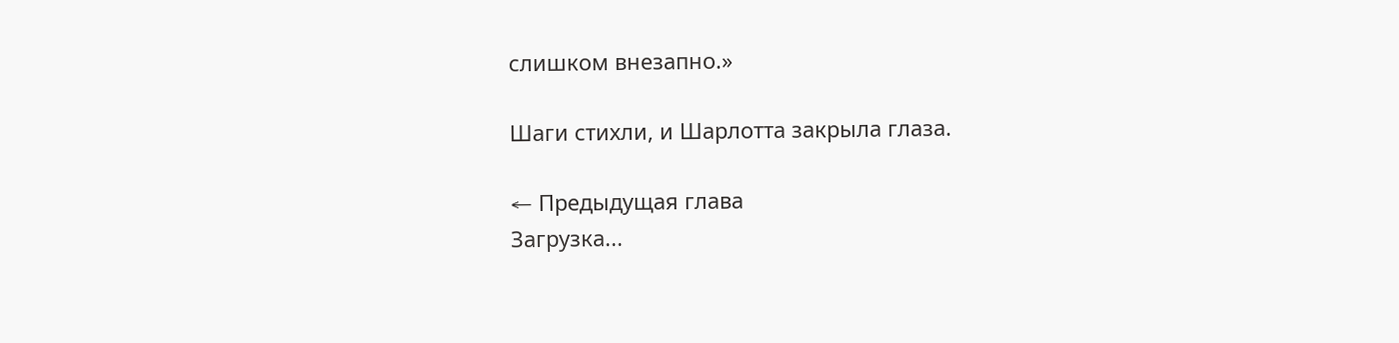слишком внезапно.»

Шаги стихли, и Шарлотта закрыла глаза.

← Предыдущая глава
Загрузка...